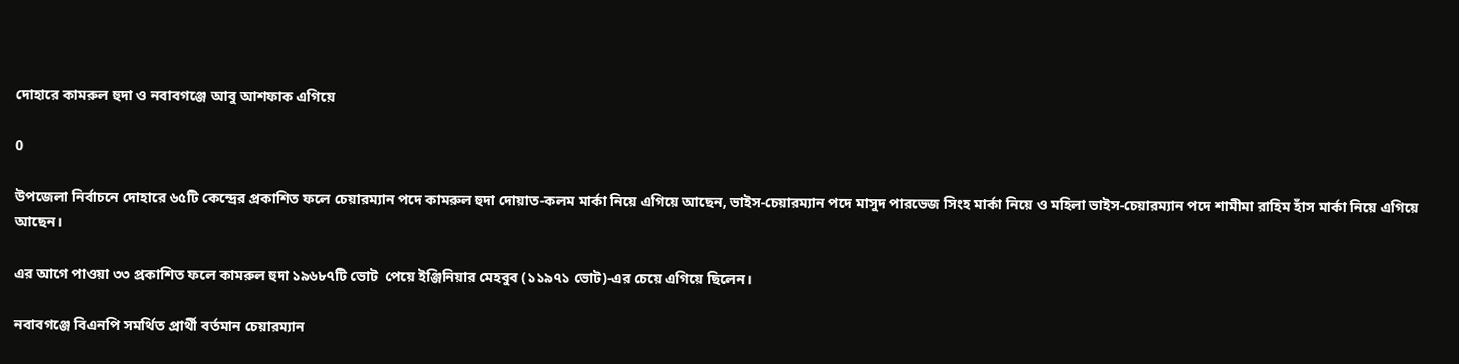দোহারে কামরুল হুদা ও নবাবগঞ্জে আবু আশফাক এগিয়ে

0

উপজেলা নির্বাচনে দোহারে ৬৫টি কেন্দ্রের প্রকাশিত ফলে চেয়ারম্যান পদে কামরুল হুদা দোয়াত-কলম মার্কা নিয়ে এগিয়ে আছেন, ভাইস-চেয়ারম্যান পদে মাসুদ পারভেজ সিংহ মার্কা নিয়ে ও মহিলা ভাইস-চেয়ারম্যান পদে শামীমা রাহিম হাঁস মার্কা নিয়ে এগিয়ে আছেন।

এর আগে পাওয়া ৩৩ প্রকাশিত ফলে কামরুল হুদা ১৯৬৮৭টি ভোট  পেয়ে ইঞ্জিনিয়ার মেহবুব (১১৯৭১ ভোট)-এর চেয়ে এগিয়ে ছিলেন।

নবাবগঞ্জে বিএনপি সমর্থিত প্রার্থী বর্তমান চেয়ারম্যান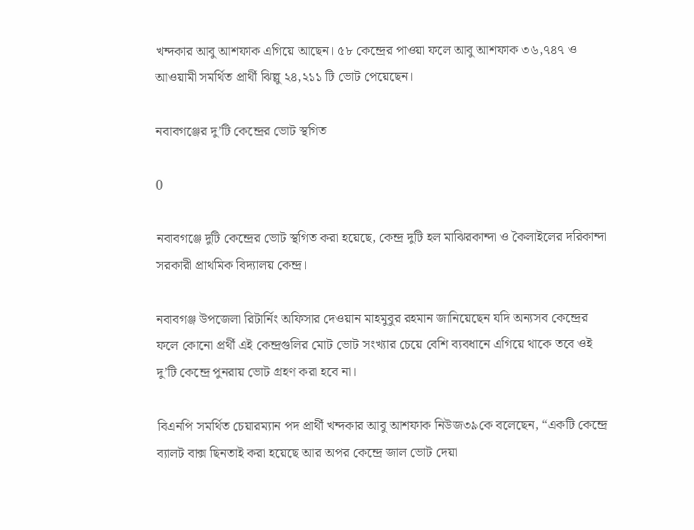খন্দকার আবু আশফাক এগিয়ে আছেন। ৫৮ কেন্দ্রের পাওয়া ফলে আবু আশফাক ৩৬,৭৪৭ ও আওয়ামী সমর্থিত প্রার্থী ঝিল্লু ২৪,২১১ টি ভোট পেয়েছেন।

নবাবগঞ্জের দু’টি কেন্দ্রের ভোট স্থগিত

0

নবাবগঞ্জে দুটি কেন্দ্রের ভোট স্থগিত করা হয়েছে, কেন্দ্র দুটি হল মাঝিরকান্দা ও কৈলাইলের দরিকান্দা সরকারী প্রাথমিক বিদ্যালয় কেন্দ্র।

নবাবগঞ্জ উপজেলা রিটার্নিং অফিসার দেওয়ান মাহমুবুর রহমান জানিয়েছেন যদি অন্যসব কেন্দ্রের ফলে কোনো প্রর্থী এই কেন্দ্রগুলির মোট ভোট সংখ্যার চেয়ে বেশি ব্যবধানে এগিয়ে থাকে তবে ওই দু’টি কেন্দ্রে পুনরায় ভোট গ্রহণ করা হবে না।

বিএনপি সমর্থিত চেয়ারম্যান পদ প্রার্থী খন্দকার আবু আশফাক নিউজ৩৯কে বলেছেন, “একটি কেন্দ্রে ব্যালট বাক্স ছিনতাই করা হয়েছে আর অপর কেন্দ্রে জাল ভোট দেয়া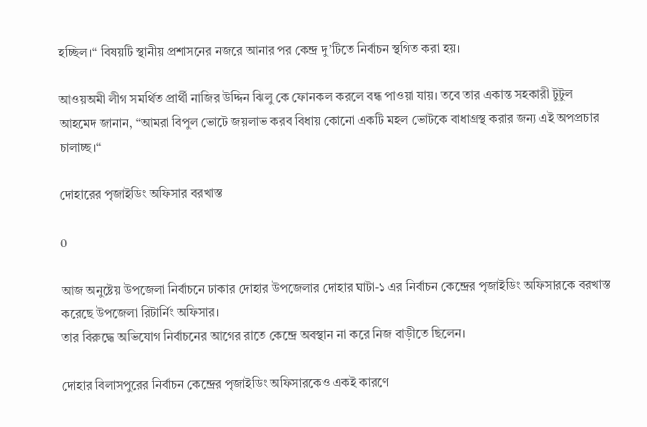হচ্ছিল।“ বিষয়টি স্থানীয় প্রশাসনের নজরে আনার পর কেন্দ্র দু’টিতে নির্বাচন স্থগিত করা হয়।

আওয়অমী লীগ সমর্থিত প্রার্থী নাজির উদ্দিন ঝিলু কে ফোনকল করলে বন্ধ পাওয়া যায়। তবে তার একান্ত সহকারী টুটুল আহমেদ জানান, “আমরা বিপুল ভোটে জয়লাভ করব বিধায় কোনো একটি মহল ভোটকে বাধাগ্রস্থ করার জন্য এই অপপ্রচার চালাচ্ছ।“

দোহারের পৃজাইডিং অফিসার বরখাস্ত

0

আজ অনুষ্টেয় উপজেলা নির্বাচনে ঢাকার দোহার উপজেলার দোহার ঘাটা-১ এর নির্বাচন কেন্দ্রের পৃজাইডিং অফিসারকে বরখাস্ত করেছে উপজেলা রিটার্নিং অফিসার।
তার বিরুদ্ধে অভিযোগ নির্বাচনের আগের রাতে কেন্দ্রে অবস্থান না করে নিজ বাড়ীতে ছিলেন।

দোহার বিলাসপুরের নির্বাচন কেন্দ্রের পৃজাইডিং অফিসারকেও একই কারণে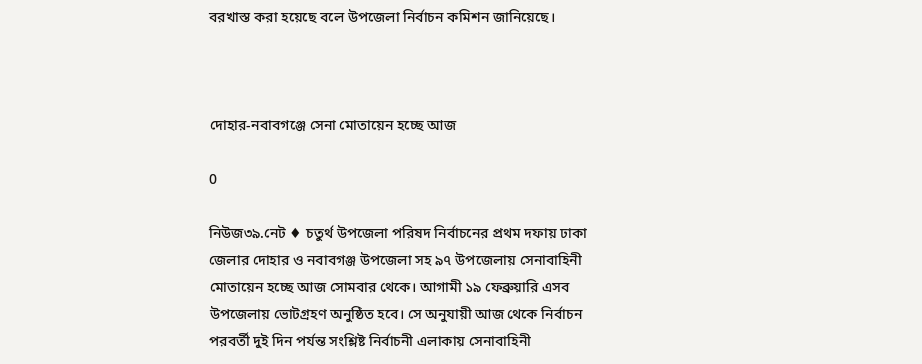বরখাস্ত করা হয়েছে বলে উপজেলা নির্বাচন কমিশন জানিয়েছে।



দোহার-নবাবগঞ্জে সেনা মোতায়েন হচ্ছে আজ

0

নিউজ৩৯.নেট ♦ চতুর্থ উপজেলা পরিষদ নির্বাচনের প্রথম দফায় ঢাকা জেলার দোহার ও নবাবগঞ্জ উপজেলা সহ ৯৭ উপজেলায় সেনাবাহিনী মোতায়েন হচ্ছে আজ সোমবার থেকে। আগামী ১৯ ফেব্রুয়ারি এসব উপজেলায় ভোটগ্রহণ অনুষ্ঠিত হবে। সে অনুযায়ী আজ থেকে নির্বাচন পরবর্তী দুই দিন পর্যন্ত সংশ্লিষ্ট নির্বাচনী এলাকায় সেনাবাহিনী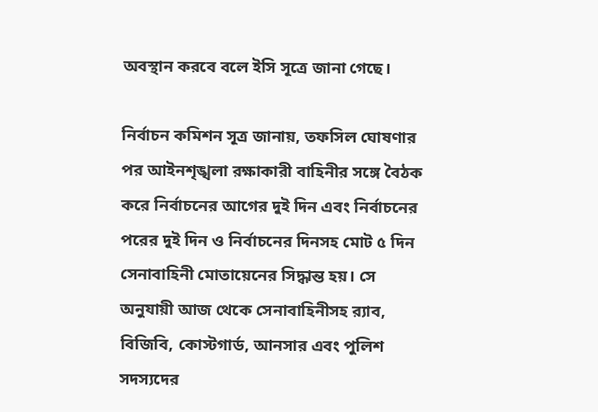অবস্থান করবে বলে ইসি সূত্রে জানা গেছে।

নির্বাচন কমিশন সূত্র জানায়, তফসিল ঘোষণার পর আইনশৃঙ্খলা রক্ষাকারী বাহিনীর সঙ্গে বৈঠক করে নির্বাচনের আগের দুই দিন এবং নির্বাচনের পরের দুই দিন ও নির্বাচনের দিনসহ মোট ৫ দিন সেনাবাহিনী মোতায়েনের সিদ্ধান্ত হয়। সে অনুযায়ী আজ থেকে সেনাবাহিনীসহ র‌্যাব, বিজিবি, কোস্টগার্ড, আনসার এবং পুলিশ সদস্যদের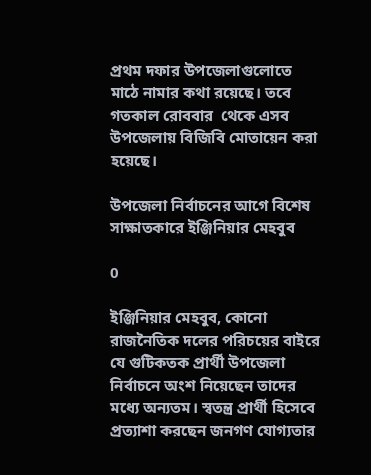প্রথম দফার উপজেলাগুলোতে মাঠে নামার কথা রয়েছে। তবে গতকাল রোববার  থেকে এসব উপজেলায় বিজিবি মোতায়েন করা হয়েছে।

উপজেলা নির্বাচনের আগে বিশেষ সাক্ষাতকারে ইঞ্জিনিয়ার মেহবুব

0

ইঞ্জিনিয়ার মেহবুব, কোনো রাজনৈতিক দলের পরিচয়ের বাইরে যে গুটিকতক প্রার্থী উপজেলা নির্বাচনে অংশ নিয়েছেন তাদের মধ্যে অন্যতম। স্বতন্ত্র প্রার্থী হিসেবে প্রত্যাশা করছেন জনগণ যোগ্যতার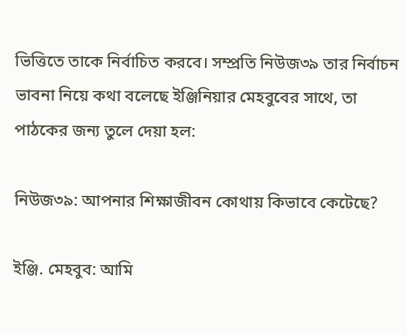ভিত্তিতে তাকে নির্বাচিত করবে। সম্প্রতি নিউজ৩৯ তার নির্বাচন ভাবনা নিয়ে কথা বলেছে ইঞ্জিনিয়ার মেহবুবের সাথে, তা পাঠকের জন্য তুলে দেয়া হল:

নিউজ৩৯: আপনার শিক্ষাজীবন কোথায় কিভাবে কেটেছে?

ইঞ্জি. মেহবুব: আমি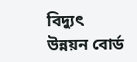বিদ্যুৎ উন্নয়ন বোর্ড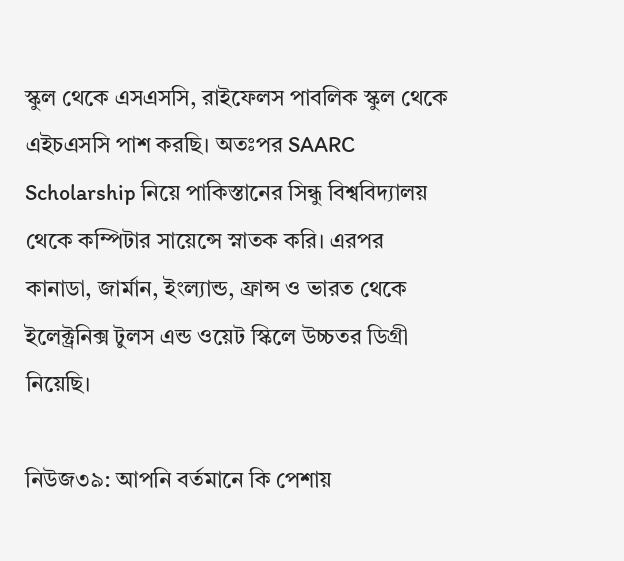স্কুল থেকে এসএসসি, রাইফেলস পাবলিক স্কুল থেকে এইচএসসি পাশ করছি। অতঃপর SAARC Scholarship নিয়ে পাকিস্তানের সিন্ধু বিশ্ববিদ্যালয় থেকে কম্পিটার সায়েন্সে স্নাতক করি। এরপর কানাডা, জার্মান, ইংল্যান্ড, ফ্রান্স ও ভারত থেকে ইলেক্ট্রনিক্স টুলস এন্ড ওয়েট স্কিলে উচ্চতর ডিগ্রী নিয়েছি।

নিউজ৩৯: আপনি বর্তমানে কি পেশায়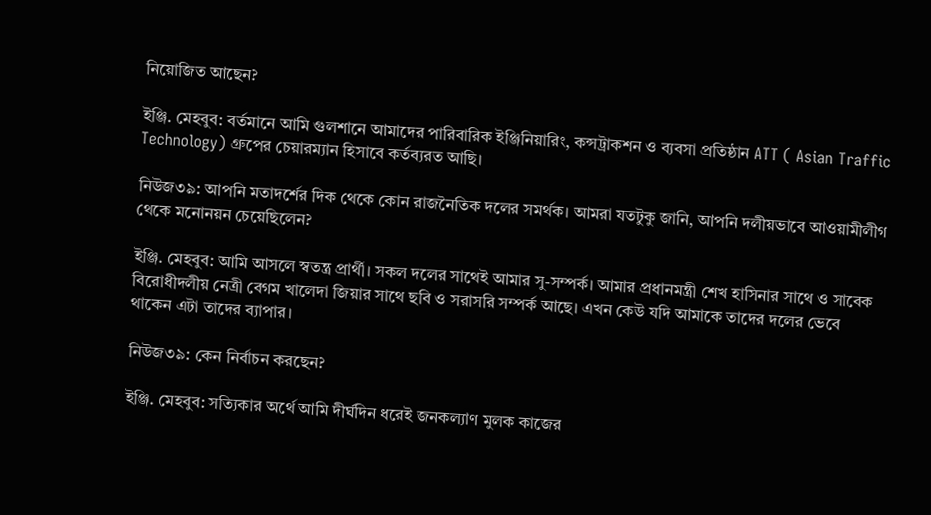নিয়োজিত আছেন?

ইঞ্জি. মেহবুব: বর্তমানে আমি গুলশানে আমাদের পারিবারিক ইঞ্জিনিয়ারিং, কন্সট্রাকশন ও ব্যবসা প্রতিষ্ঠান ATT ( Asian Traffic Technology) গ্রুপের চেয়ারম্যান হিসাবে কর্তব্যরত আছি।

নিউজ৩৯: আপনি মতাদর্শের দিক থেকে কোন রাজনৈতিক দলের সমর্থক। আমরা যতটুকু জানি, আপনি দলীয়ভাবে আওয়ামীলীগ থেকে মনোনয়ন চেয়েছিলেন?

ইঞ্জি. মেহবুব: আমি আসলে স্বতন্ত্র প্রার্থী। সকল দলের সাথেই আমার সু-সম্পর্ক। আমার প্রধানমন্ত্রী শেখ হাসিনার সাথে ও সাবেক বিরোধীদলীয় নেত্রী বেগম খালেদা জিয়ার সাথে ছবি ও সরাসরি সম্পর্ক আছে। এখন কেউ যদি আমাকে তাদের দলের ভেবে থাকেন এটা তাদের ব্যাপার।

নিউজ৩৯: কেন নির্বাচন করছেন?

ইঞ্জি. মেহবুব: সত্যিকার অর্থে আমি দীর্ঘদিন ধরেই জনকল্যাণ মুলক কাজের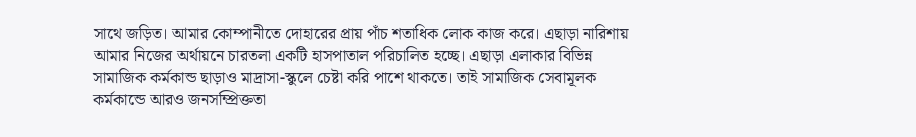সাথে জড়িত। আমার কোম্পানীতে দোহারের প্রায় পাঁচ শতাধিক লোক কাজ করে। এছাড়া নারিশায় আমার নিজের অর্থায়নে চারতলা একটি হাসপাতাল পরিচালিত হচ্ছে। এছাড়া এলাকার বিভিন্ন সামাজিক কর্মকান্ড ছাড়াও মাদ্রাসা-স্কুলে চেষ্টা করি পাশে থাকতে। তাই সামাজিক সেবামূলক কর্মকান্ডে আরও জনসম্প্রিক্ততা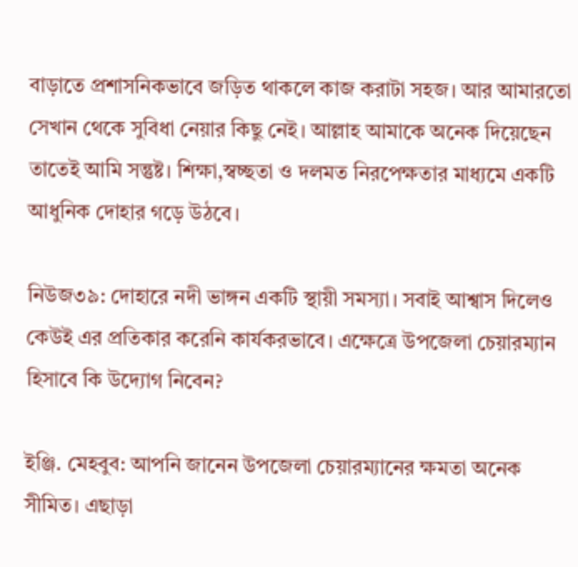বাড়াতে প্রশাসনিকভাবে জড়িত থাকলে কাজ করাটা সহজ। আর আমারতো সেখান থেকে সুবিধা নেয়ার কিছু নেই। আল্লাহ আমাকে অনেক দিয়েছেন তাতেই আমি সন্তুষ্ট। শিক্ষা,স্বচ্ছতা ও দলমত নিরপেক্ষতার মাধ্যমে একটি আধুনিক দোহার গড়ে উঠবে।

নিউজ৩৯: দোহারে নদী ভাঙ্গন একটি স্থায়ী সমস্যা। সবাই আশ্বাস দিলেও কেউই এর প্রতিকার করেনি কার্যকরভাবে। এক্ষেত্রে উপজেলা চেয়ারম্যান হিসাবে কি উদ্যোগ নিবেন?

ইঞ্জি. মেহবুব: আপনি জানেন উপজেলা চেয়ারম্যানের ক্ষমতা অনেক সীমিত। এছাড়া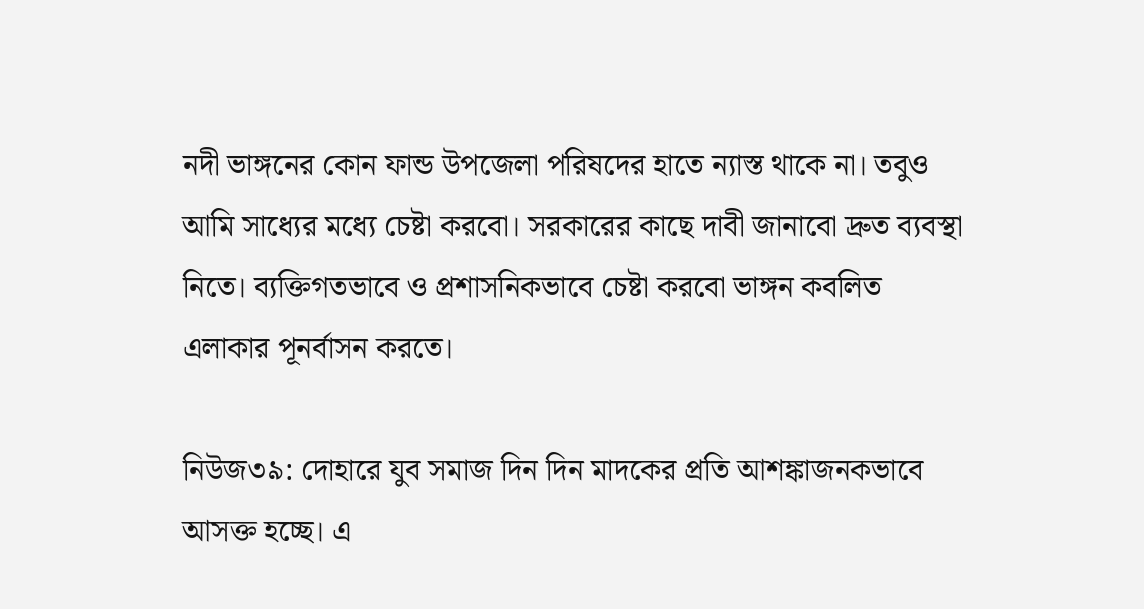নদী ভাঙ্গনের কোন ফান্ড উপজেলা পরিষদের হাতে ন্যাস্ত থাকে না। তবুও আমি সাধ্যের মধ্যে চেষ্টা করবো। সরকারের কাছে দাবী জানাবো দ্রুত ব্যবস্থা নিতে। ব্যক্তিগতভাবে ও প্রশাসনিকভাবে চেষ্টা করবো ভাঙ্গন কবলিত এলাকার পূনর্বাসন করতে।

নিউজ৩৯: দোহারে যুব সমাজ দিন দিন মাদকের প্রতি আশঙ্কাজনকভাবে আসক্ত হচ্ছে। এ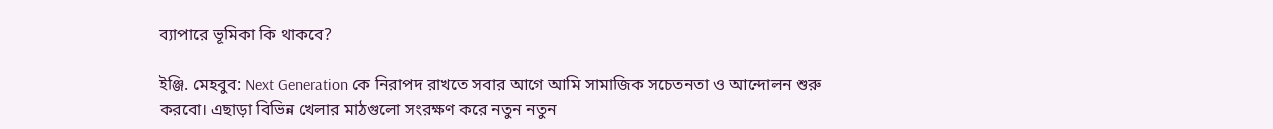ব্যাপারে ভূমিকা কি থাকবে?

ইঞ্জি. মেহবুব: Next Generation কে নিরাপদ রাখতে সবার আগে আমি সামাজিক সচেতনতা ও আন্দোলন শুরু করবো। এছাড়া বিভিন্ন খেলার মাঠগুলো সংরক্ষণ করে নতুন নতুন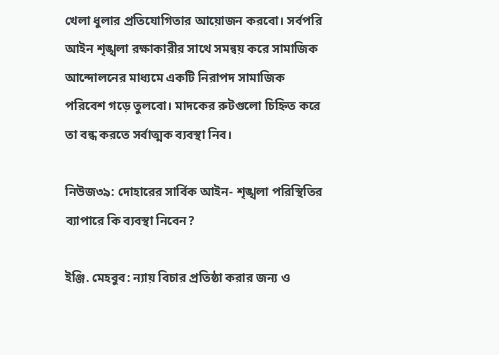খেলা ধুলার প্রতিযোগিতার আয়োজন করবো। সর্বপরি আইন শৃঙ্খলা রক্ষাকারীর সাথে সমন্বয় করে সামাজিক আন্দোলনের মাধ্যমে একটি নিরাপদ সামাজিক পরিবেশ গড়ে তুলবো। মাদকের রুটগুলো চিহ্নিত করে তা বন্ধ করতে সর্বাত্মক ব্যবস্থা নিব।

নিউজ৩৯: দোহারের সার্বিক আইন- শৃঙ্খলা পরিস্থিতির ব্যাপারে কি ব্যবস্থা নিবেন?

ইঞ্জি. মেহবুব: ন্যায় বিচার প্রতিষ্ঠা করার জন্য ও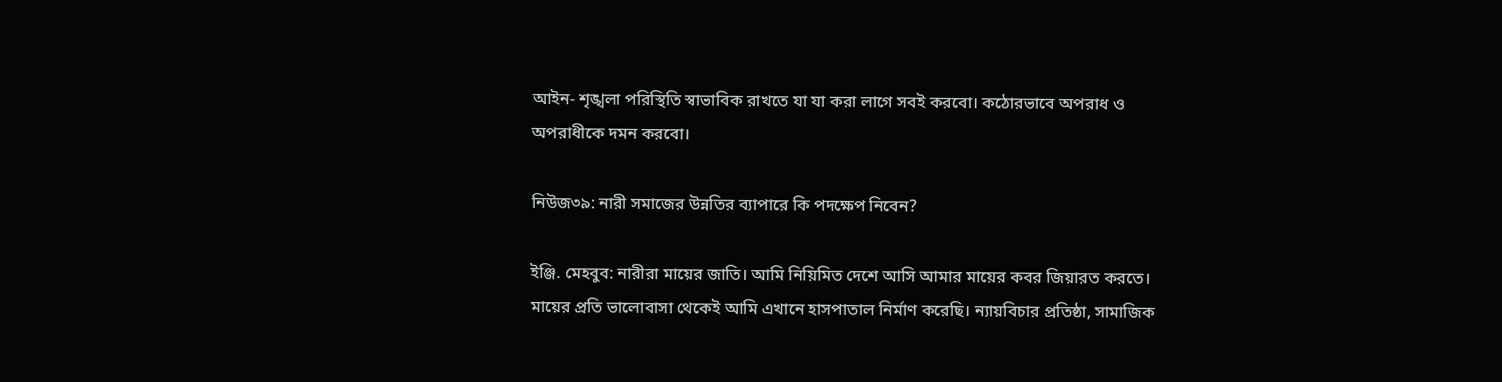আইন- শৃঙ্খলা পরিস্থিতি স্বাভাবিক রাখতে যা যা করা লাগে সবই করবো। কঠোরভাবে অপরাধ ও অপরাধীকে দমন করবো।

নিউজ৩৯: নারী সমাজের উন্নতির ব্যাপারে কি পদক্ষেপ নিবেন?

ইঞ্জি. মেহবুব: নারীরা মায়ের জাতি। আমি নিয়িমিত দেশে আসি আমার মায়ের কবর জিয়ারত করতে। মায়ের প্রতি ভালোবাসা থেকেই আমি এখানে হাসপাতাল নির্মাণ করেছি। ন্যায়বিচার প্রতিষ্ঠা, সামাজিক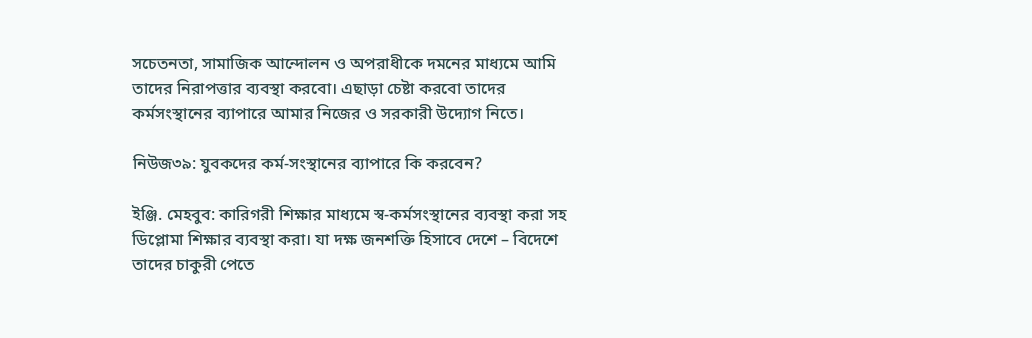সচেতনতা, সামাজিক আন্দোলন ও অপরাধীকে দমনের মাধ্যমে আমি তাদের নিরাপত্তার ব্যবস্থা করবো। এছাড়া চেষ্টা করবো তাদের কর্মসংস্থানের ব্যাপারে আমার নিজের ও সরকারী উদ্যোগ নিতে।

নিউজ৩৯: যুবকদের কর্ম-সংস্থানের ব্যাপারে কি করবেন?

ইঞ্জি. মেহবুব: কারিগরী শিক্ষার মাধ্যমে স্ব-কর্মসংস্থানের ব্যবস্থা করা সহ ডিপ্লোমা শিক্ষার ব্যবস্থা করা। যা দক্ষ জনশক্তি হিসাবে দেশে – বিদেশে তাদের চাকুরী পেতে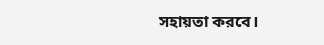সহায়তা করবে।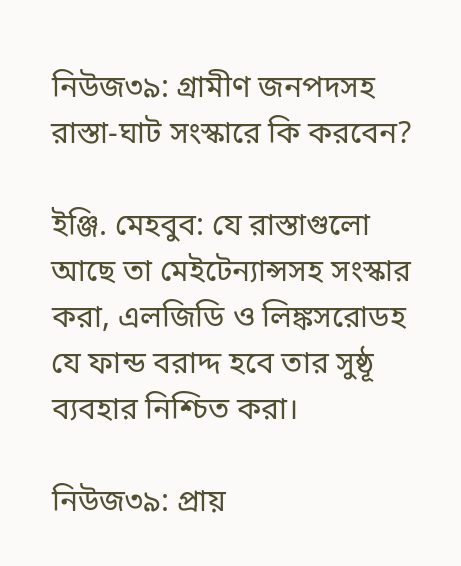নিউজ৩৯: গ্রামীণ জনপদসহ রাস্তা-ঘাট সংস্কারে কি করবেন?

ইঞ্জি. মেহবুব: যে রাস্তাগুলো আছে তা মেইটেন্যান্সসহ সংস্কার করা, এলজিডি ও লিঙ্কসরোডহ যে ফান্ড বরাদ্দ হবে তার সুষ্ঠূ ব্যবহার নিশ্চিত করা।

নিউজ৩৯: প্রায়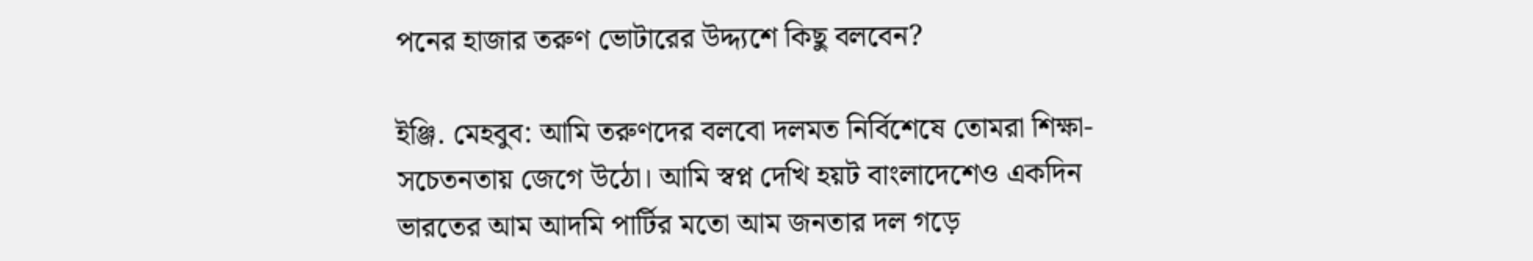পনের হাজার তরুণ ভোটারের উদ্দ্যশে কিছু বলবেন?

ইঞ্জি. মেহবুব: আমি তরুণদের বলবো দলমত নির্বিশেষে তোমরা শিক্ষা-সচেতনতায় জেগে উঠো। আমি স্বপ্ন দেখি হয়ট বাংলাদেশেও একদিন ভারতের আম আদমি পার্টির মতো আম জনতার দল গড়ে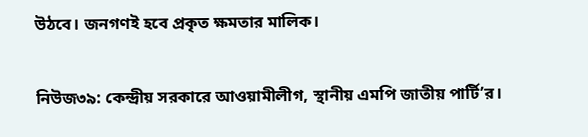উঠবে। জনগণই হবে প্রকৃত ক্ষমতার মালিক।

নিউজ৩৯: কেন্দ্রীয় সরকারে আওয়ামীলীগ, স্থানীয় এমপি জাতীয় পার্টি’র।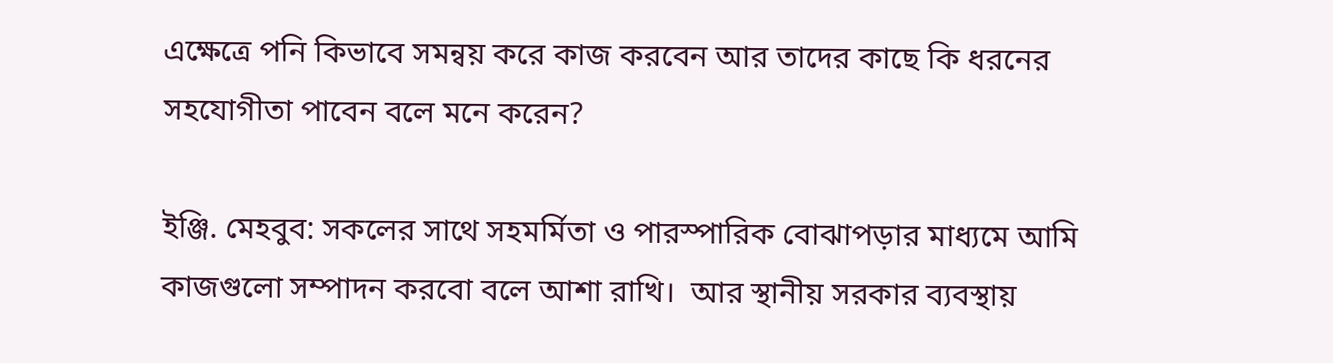এক্ষেত্রে পনি কিভাবে সমন্বয় করে কাজ করবেন আর তাদের কাছে কি ধরনের সহযোগীতা পাবেন বলে মনে করেন?

ইঞ্জি. মেহবুব: সকলের সাথে সহমর্মিতা ও পারস্পারিক বোঝাপড়ার মাধ্যমে আমি কাজগুলো সম্পাদন করবো বলে আশা রাখি।  আর স্থানীয় সরকার ব্যবস্থায়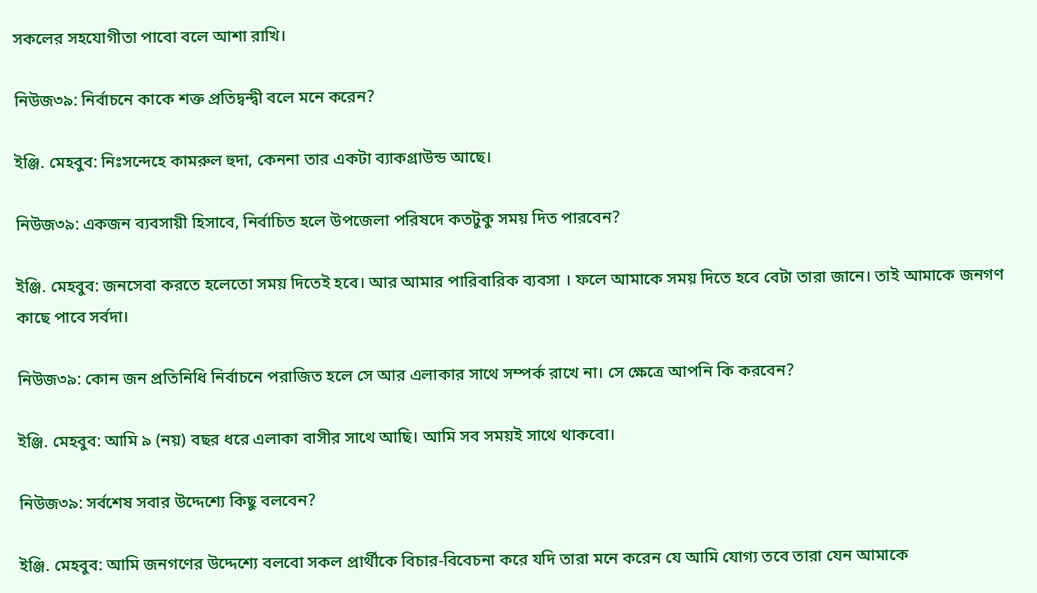সকলের সহযোগীতা পাবো বলে আশা রাখি।

নিউজ৩৯: নির্বাচনে কাকে শক্ত প্রতিদ্বন্দ্বী বলে মনে করেন?

ইঞ্জি. মেহবুব: নিঃসন্দেহে কামরুল হুদা, কেননা তার একটা ব্যাকগ্রাউন্ড আছে।

নিউজ৩৯: একজন ব্যবসায়ী হিসাবে, নির্বাচিত হলে উপজেলা পরিষদে কতটুকু সময় দিত পারবেন?

ইঞ্জি. মেহবুব: জনসেবা করতে হলেতো সময় দিতেই হবে। আর আমার পারিবারিক ব্যবসা । ফলে আমাকে সময় দিতে হবে বেটা তারা জানে। তাই আমাকে জনগণ কাছে পাবে সর্বদা।

নিউজ৩৯: কোন জন প্রতিনিধি নির্বাচনে পরাজিত হলে সে আর এলাকার সাথে সম্পর্ক রাখে না। সে ক্ষেত্রে আপনি কি করবেন?

ইঞ্জি. মেহবুব: আমি ৯ (নয়) বছর ধরে এলাকা বাসীর সাথে আছি। আমি সব সময়ই সাথে থাকবো।

নিউজ৩৯: সর্বশেষ সবার উদ্দেশ্যে কিছু বলবেন?

ইঞ্জি. মেহবুব: আমি জনগণের উদ্দেশ্যে বলবো সকল প্রার্থীকে বিচার-বিবেচনা করে যদি তারা মনে করেন যে আমি যোগ্য তবে তারা যেন আমাকে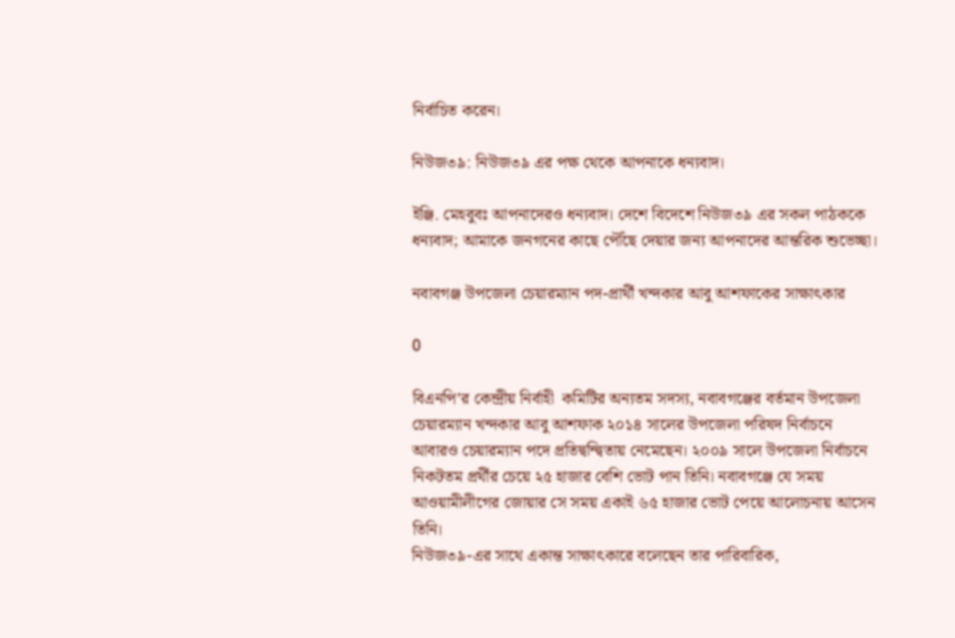নির্বাচিত করেন।

নিউজ৩৯: নিউজ৩৯ এর পক্ষ থেকে আপনাকে ধন্যবাদ।

ইঞ্জি. মেহবুবঃ আপনাদেরও ধন্যবাদ। দেশে বিদেশে নিউজ৩৯ এর সকল পাঠককে ধন্যবাদ; আমাকে জনগনের কাছে পৌঁছে দেয়ার জন্য আপনাদের আন্তরিক শুভেচ্ছা।

নবাবগঞ্জ উপজেলা চেয়ারম্যান পদ-প্রার্থী খন্দকার আবু আশফাকের সাক্ষাৎকার

0

বিএনপি’র কেন্দ্রীয় নির্বাহী  কমিটির অন্যতম সদস্য, নবাবগঞ্জের বর্তমান উপজেলা চেয়ারম্যান খন্দকার আবু আশফাক ২০১৪ সালের উপজেলা পরিষদ নির্বাচনে আবারও চেয়ারম্যান পদে প্রতিদ্বন্দ্বিতায় নেমেছেন। ২০০৯ সালে উপজেলা নির্বাচনে নিকটতম প্রর্থীর চেয়ে ২৫ হাজার বেশি ভোট পান তিনি। নবাবগঞ্জে যে সময় আওয়ামীলীগের জোয়ার সে সময় একাই ৬৫ হাজার ভোট পেয়ে আলোচনায় আসেন তিনি।
নিউজ৩৯-এর সাথে একান্ত সাক্ষাৎকারে বলেছেন তার পারিবারিক,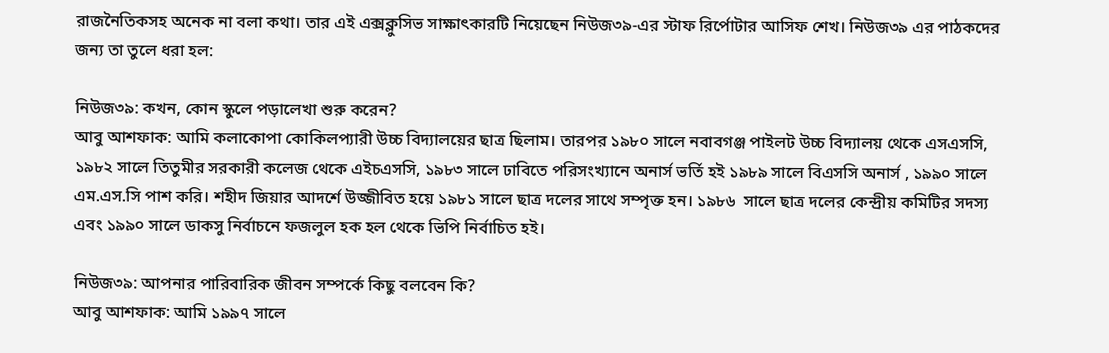রাজনৈতিকসহ অনেক না বলা কথা। তার এই এক্সক্লুসিভ সাক্ষাৎকারটি নিয়েছেন নিউজ৩৯-এর স্টাফ রির্পোটার আসিফ শেখ। নিউজ৩৯ এর পাঠকদের জন্য তা তুলে ধরা হল:

নিউজ৩৯: কখন, কোন স্কুলে পড়ালেখা শুরু করেন?
আবু আশফাক: আমি কলাকোপা কোকিলপ্যারী উচ্চ বিদ্যালয়ের ছাত্র ছিলাম। তারপর ১৯৮০ সালে নবাবগঞ্জ পাইলট উচ্চ বিদ্যালয় থেকে এসএসসি, ১৯৮২ সালে তিতুমীর সরকারী কলেজ থেকে এইচএসসি, ১৯৮৩ সালে ঢাবিতে পরিসংখ্যানে অনার্স ভর্তি হই ১৯৮৯ সালে বিএসসি অনার্স , ১৯৯০ সালে এম.এস.সি পাশ করি। শহীদ জিয়ার আদর্শে উজ্জীবিত হয়ে ১৯৮১ সালে ছাত্র দলের সাথে সম্পৃক্ত হন। ১৯৮৬  সালে ছাত্র দলের কেন্দ্রীয় কমিটির সদস্য এবং ১৯৯০ সালে ডাকসু নির্বাচনে ফজলুল হক হল থেকে ভিপি নির্বাচিত হই।

নিউজ৩৯: আপনার পারিবারিক জীবন সম্পর্কে কিছু বলবেন কি?
আবু আশফাক: আমি ১৯৯৭ সালে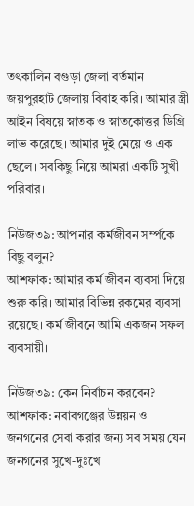তৎকালিন বগুড়া জেলা বর্তমান জয়পুরহাট জেলায় বিবাহ করি। আমার স্ত্রী আইন বিষয়ে স্নাতক ও স্নাতকোত্তর ডিগ্রি লাভ করেছে। আমার দুই মেয়ে ও এক ছেলে। সবকিছু নিয়ে আমরা একটি সুখী পরিবার।

নিউজ৩৯: আপনার কর্মজীবন সর্ম্পকে বিছু বলুন?
আশফাক: আমার কর্ম জীবন ব্যবসা দিয়ে শুরু করি। আমার বিভিন্ন রকমের ব্যবসা রয়েছে। কর্ম জীবনে আমি একজন সফল ব্যবসায়ী।

নিউজ৩৯: কেন নির্বাচন করবেন?
আশফাক: নবাবগঞ্জের উন্নয়ন ও জনগনের সেবা করার জন্য সব সময় যেন জনগনের সুখে-দুঃখে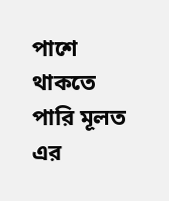পাশে থাকতে পারি মূলত এর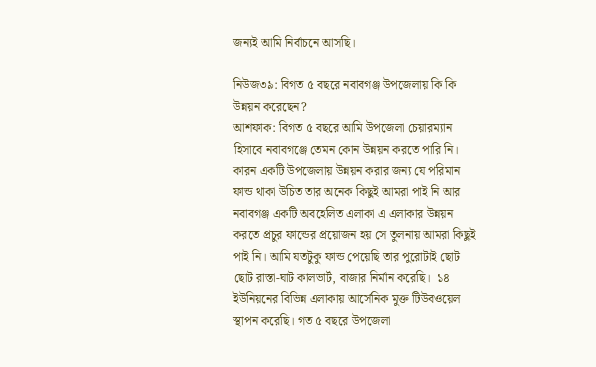জন্যই আমি নির্বাচনে আসছি।

নিউজ৩৯: বিগত ৫ বছরে নবাবগঞ্জ উপজেলায় কি কি উন্নয়ন করেছেন?
আশফাক: বিগত ৫ বছরে আমি উপজেলা চেয়ারম্যান হিসাবে নবাবগঞ্জে তেমন কোন উন্নয়ন করতে পারি নি। কারন একটি উপজেলায় উন্নয়ন করার জন্য যে পরিমান ফান্ড থাকা উচিত তার অনেক কিছুই আমরা পাই নি আর নবাবগঞ্জ একটি অবহেলিত এলাকা এ এলাকার উন্নয়ন করতে প্রচুর ফান্ডের প্রয়োজন হয় সে তুলনায় আমরা কিছুই পাই নি। আমি যতটুকু ফান্ড পেয়েছি তার পুরোটাই ছোট ছোট রাস্তা-ঘাট কালভার্ট, বাজার নির্মান করেছি।  ১৪ ইউনিয়নের বিভিন্ন এলাকায় আর্সেনিক মুক্ত টিউবওয়েল স্থাপন করেছি। গত ৫ বছরে উপজেলা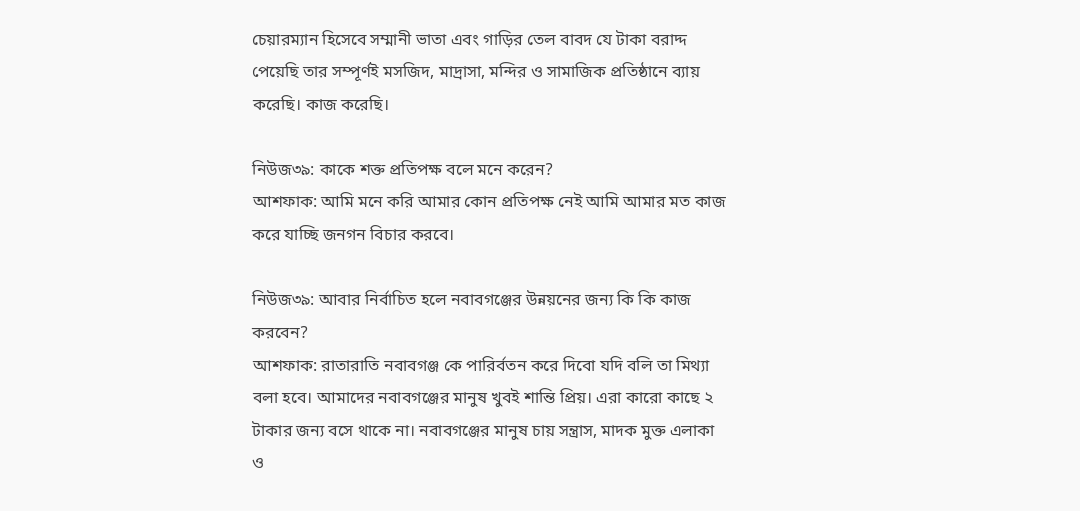চেয়ারম্যান হিসেবে সম্মানী ভাতা এবং গাড়ির তেল বাবদ যে টাকা বরাদ্দ পেয়েছি তার সম্পূর্ণই মসজিদ, মাদ্রাসা, মন্দির ও সামাজিক প্রতিষ্ঠানে ব্যায় করেছি। কাজ করেছি।

নিউজ৩৯: কাকে শক্ত প্রতিপক্ষ বলে মনে করেন?
আশফাক: আমি মনে করি আমার কোন প্রতিপক্ষ নেই আমি আমার মত কাজ করে যাচ্ছি জনগন বিচার করবে।

নিউজ৩৯: আবার নির্বাচিত হলে নবাবগঞ্জের উন্নয়নের জন্য কি কি কাজ করবেন?
আশফাক: রাতারাতি নবাবগঞ্জ কে পারির্বতন করে দিবো যদি বলি তা মিথ্যা বলা হবে। আমাদের নবাবগঞ্জের মানুষ খুবই শান্তি প্রিয়। এরা কারো কাছে ২ টাকার জন্য বসে থাকে না। নবাবগঞ্জের মানুষ চায় সন্ত্রাস, মাদক মুক্ত এলাকা ও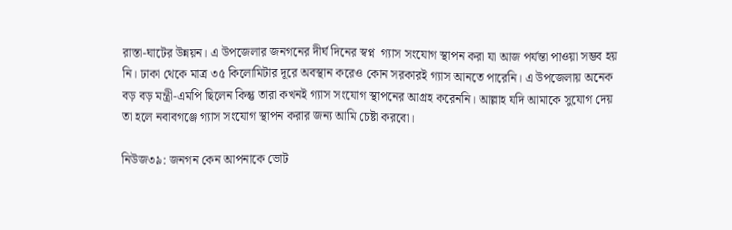রাস্তা-ঘাটের উন্নয়ন। এ উপজেলার জনগনের দীর্ঘ দিনের স্বপ্ন  গ্যাস সংযোগ স্থাপন করা যা আজ পর্যন্তা পাওয়া সম্ভব হয় নি। ঢাকা থেকে মাত্র ৩৫ কিলোমিটার দূরে অবস্থান করেও কোন সরকারই গ্যাস আনতে পারেনি। এ উপজেলায় অনেক বড় বড় মন্ত্রী-এমপি ছিলেন কিন্তু তারা কখনই গ্যাস সংযোগ স্থাপনের আগ্রহ করেননি। আল্লাহ যদি আমাকে সুযোগ দেয় তা হলে নবাবগঞ্জে গ্যাস সংযোগ স্থাপন করার জন্য আমি চেষ্টা করবো।

নিউজ৩৯: জনগন কেন আপনাকে ভোট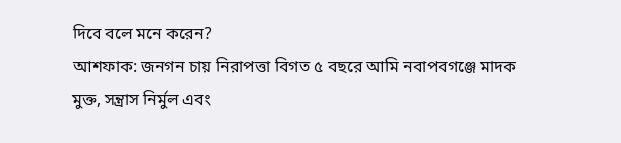দিবে বলে মনে করেন?
আশফাক: জনগন চায় নিরাপত্তা বিগত ৫ বছরে আমি নবাপবগঞ্জে মাদক মুক্ত, সন্ত্রাস নির্মুল এবং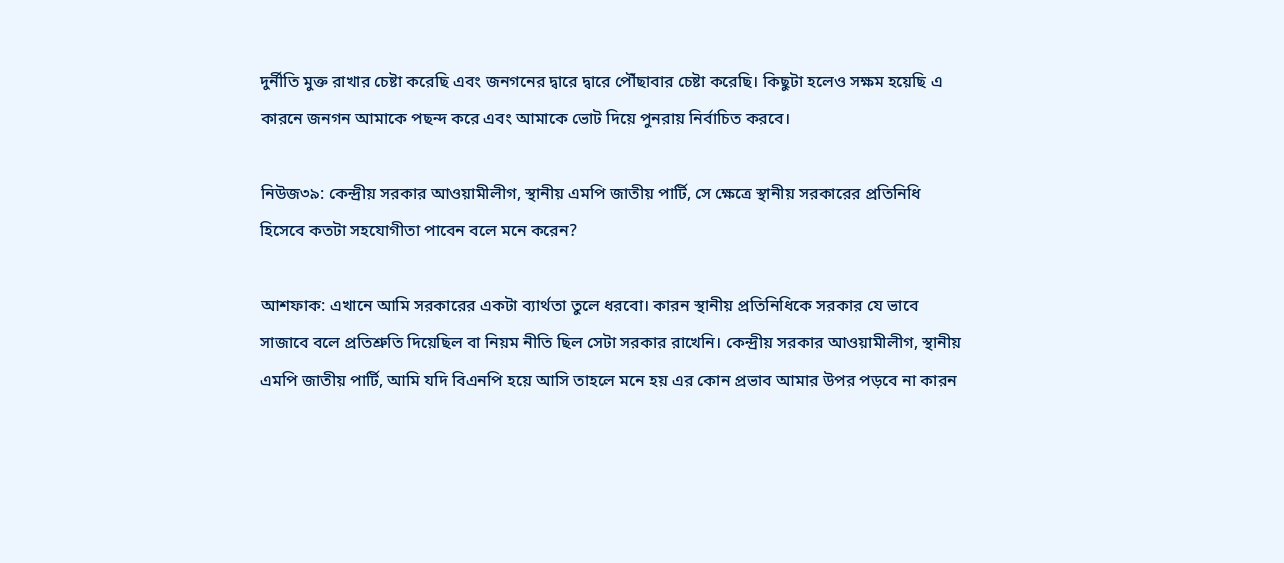দুর্নীতি মুক্ত রাখার চেষ্টা করেছি এবং জনগনের দ্বারে দ্বারে পৌঁছাবার চেষ্টা করেছি। কিছুটা হলেও সক্ষম হয়েছি এ কারনে জনগন আমাকে পছন্দ করে এবং আমাকে ভোট দিয়ে পুনরায় নির্বাচিত করবে।

নিউজ৩৯: কেন্দ্রীয় সরকার আওয়ামীলীগ, স্থানীয় এমপি জাতীয় পার্টি, সে ক্ষেত্রে স্থানীয় সরকারের প্রতিনিধি হিসেবে কতটা সহযোগীতা পাবেন বলে মনে করেন?

আশফাক: এখানে আমি সরকারের একটা ব্যার্থতা তুলে ধরবো। কারন স্থানীয় প্রতিনিধিকে সরকার যে ভাবে সাজাবে বলে প্রতিশ্রুতি দিয়েছিল বা নিয়ম নীতি ছিল সেটা সরকার রাখেনি। কেন্দ্রীয় সরকার আওয়ামীলীগ, স্থানীয় এমপি জাতীয় পার্টি, আমি যদি বিএনপি হয়ে আসি তাহলে মনে হয় এর কোন প্রভাব আমার উপর পড়বে না কারন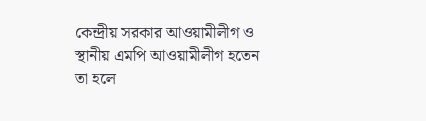কেন্দ্রীয় সরকার আওয়ামীলীগ ও স্থানীয় এমপি আওয়ামীলীগ হতেন তা হলে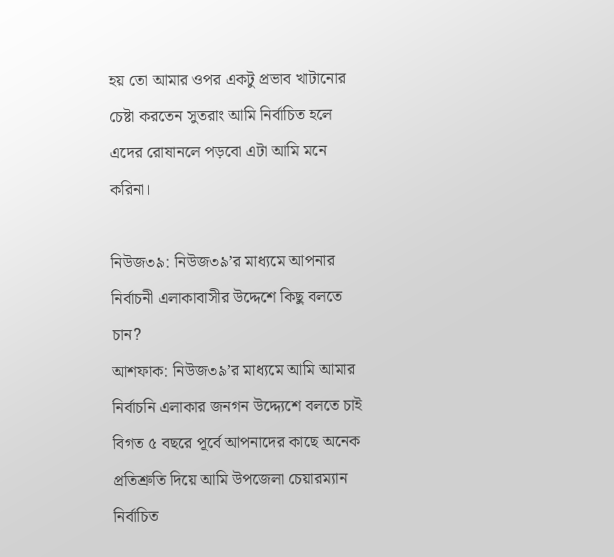হয় তো আমার ওপর একটু প্রভাব খাটানোর চেষ্টা করতেন সুতরাং আমি নির্বাচিত হলে এদের রোষানলে পড়বো এটা আমি মনে করিনা।

নিউজ৩৯: নিউজ৩৯’র মাধ্যমে আপনার নির্বাচনী এলাকাবাসীর উদ্দেশে কিছু বলতে চান?
আশফাক: নিউজ৩৯’র মাধ্যমে আমি আমার নির্বাচনি এলাকার জনগন উদ্দ্যেশে বলতে চাই বিগত ৫ বছরে পূর্বে আপনাদের কাছে অনেক প্রতিশ্রুতি দিয়ে আমি উপজেলা চেয়ারম্যান নির্বাচিত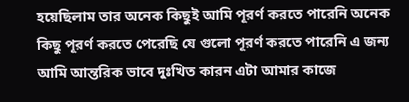হয়েছিলাম তার অনেক কিছুই আমি পূরর্ণ করতে পারেনি অনেক কিছু পূরর্ণ করতে পেরেছি যে গুলো পূরর্ণ করতে পারেনি এ জন্য আমি আন্তরিক ভাবে দুঃখিত কারন এটা আমার কাজে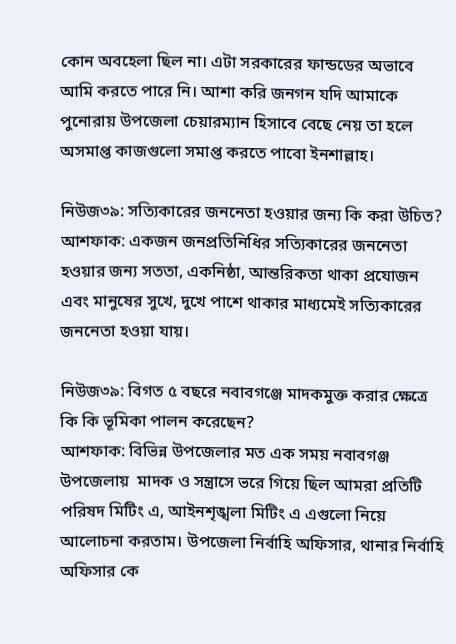কোন অবহেলা ছিল না। এটা সরকারের ফান্ডডের অভাবে আমি করতে পারে নি। আশা করি জনগন যদি আমাকে পুনোরায় উপজেলা চেয়ারম্যান হিসাবে বেছে নেয় তা হলে অসমাপ্ত কাজগুলো সমাপ্ত করতে পাবো ইনশাল্লাহ।

নিউজ৩৯: সত্যিকারের জননেতা হওয়ার জন্য কি করা উচিত?
আশফাক: একজন জনপ্রতিনিধির সত্যিকারের জননেতা হওয়ার জন্য সততা, একনিষ্ঠা, আন্তরিকতা থাকা প্রযোজন এবং মানুষের সুখে, দুখে পাশে থাকার মাধ্যমেই সত্যিকারের জননেতা হওয়া যায়।

নিউজ৩৯: বিগত ৫ বছরে নবাবগঞ্জে মাদকমুক্ত করার ক্ষেত্রে কি কি ভূমিকা পালন করেছেন?
আশফাক: বিভিন্ন উপজেলার মত এক সময় নবাবগঞ্জ উপজেলায়  মাদক ও সন্ত্রাসে ভরে গিয়ে ছিল আমরা প্রতিটি পরিষদ মিটিং এ, আইনশৃঙ্খলা মিটিং এ এগুলো নিয়ে আলোচনা করতাম। উপজেলা নির্বাহি অফিসার, থানার নির্বাহি অফিসার কে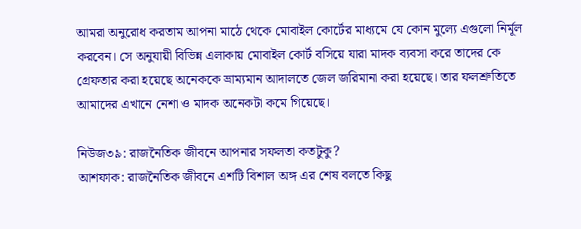আমরা অনুরোধ করতাম আপনা মাঠে থেকে মোবাইল কোর্টের মাধ্যমে যে কোন মুল্যে এগুলো নির্মূল করবেন। সে অনুযায়ী বিভিন্ন এলাকায় মোবাইল কোর্ট বসিয়ে যারা মাদক ব্যবসা করে তাদের কে গ্রেফতার করা হয়েছে অনেককে ভ্রাম্যমান আদালতে জেল জরিমানা করা হয়েছে। তার ফলশ্রুতিতে  আমাদের এখানে নেশা ও মাদক অনেকটা কমে গিয়েছে।

নিউজ৩৯: রাজনৈতিক জীবনে আপনার সফলতা কতটুকু?
আশফাক: রাজনৈতিক জীবনে এশটি বিশাল অঙ্গ এর শেষ বলতে কিছু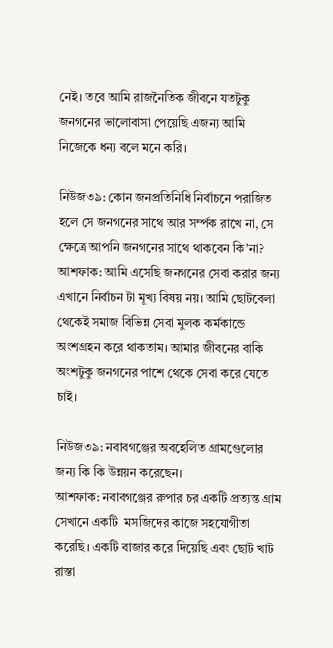নেই। তবে আমি রাজনৈতিক জীবনে যতটুকু জনগনের ভালোবাসা পেয়েছি এজন্য আমি নিজেকে ধন্য বলে মনে করি।

নিউজ৩৯: কোন জনপ্রতিনিধি নির্বাচনে পরাজিত হলে সে জনগনের সাথে আর সর্ম্পক রাখে না, সে ক্ষেত্রে আপনি জনগনের সাথে থাকবেন কি’না?
আশফাক: আমি এসেছি জনগনের সেবা করার জন্য এখানে নির্বাচন টা মূখ্য বিষয় নয়। আমি ছোটবেলা থেকেই সমাজ বিভিন্ন সেবা মুলক কর্মকান্ডে অংশগ্রহন করে থাকতাম। আমার জীবনের বাকি অংশটুকু জনগনের পাশে থেকে সেবা করে যেতে চাই।

নিউজ৩৯: নবাবগঞ্জের অবহেলিত গ্রামগেুলোর জন্য কি কি উন্নয়ন করেছেন।
আশফাক: নবাবগঞ্জের রুপার চর একটি প্রত্যন্ত গ্রাম সেখানে একটি  মসজিদের কাজে সহযোগীতা করেছি। একটি বাজার করে দিয়েছি এবং ছোট খাট রাস্তা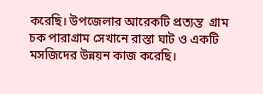করেছি। উপজেলার আরেকটি প্রত্যন্ত  গ্রাম চক পারাগ্রাম সেখানে রাস্তা ঘাট ও একটি মসজিদের উন্নয়ন কাজ করেছি।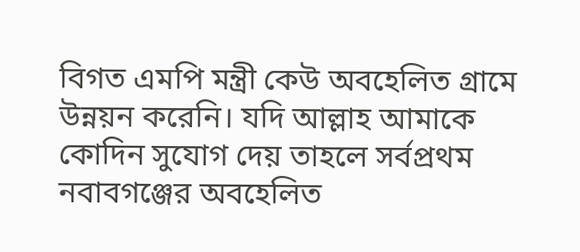বিগত এমপি মন্ত্রী কেউ অবহেলিত গ্রামে উন্নয়ন করেনি। যদি আল্লাহ আমাকে কোদিন সুযোগ দেয় তাহলে সর্বপ্রথম নবাবগঞ্জের অবহেলিত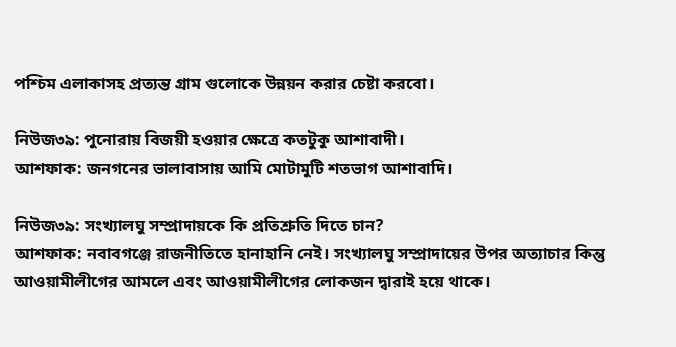পশ্চিম এলাকাসহ প্রত্যন্ত গ্রাম গুলোকে উন্নয়ন করার চেষ্টা করবো।

নিউজ৩৯: পুনোরায় বিজয়ী হওয়ার ক্ষেত্রে কতটুকু আশাবাদী।
আশফাক: জনগনের ভালাবাসায় আমি মোটামুটি শতভাগ আশাবাদি।

নিউজ৩৯: সংখ্যালঘু সম্প্রাদায়কে কি প্রতিশ্রুতি দিতে চান?
আশফাক: নবাবগঞ্জে রাজনীতিতে হানাহানি নেই। সংখ্যালঘু সম্প্রাদায়ের উপর অত্যাচার কিন্তু আওয়ামীলীগের আমলে এবং আওয়ামীলীগের লোকজন দ্বারাই হয়ে থাকে।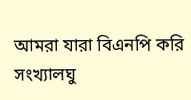আমরা যারা বিএনপি করি সংখ্যালঘু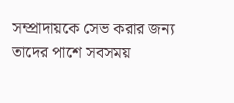সম্প্রাদায়কে সেভ করার জন্য তাদের পাশে সবসময়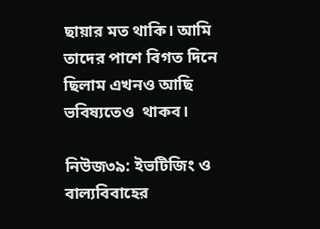ছায়ার মত থাকি। আমি তাদের পাশে বিগত দিনে ছিলাম এখনও আছি ভবিষ্যতেও  থাকব।

নিউজ৩৯: ইভটিজিং ও বাল্যবিবাহের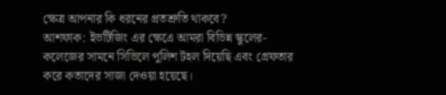ক্ষেত্র আপনার কি ধরনের প্রতশ্রুতি থাকবে?
আশফাক: ইভটিজিং এর ক্ষেএে আমরা বিভিন্ন স্কুলের-কলেজের সামনে সিভিলে পুলিশ টহল দিয়েছি এবং গ্রেফতার করে কতাদের সাজা দেওয়া হয়েছে।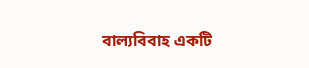বাল্যবিবাহ একটি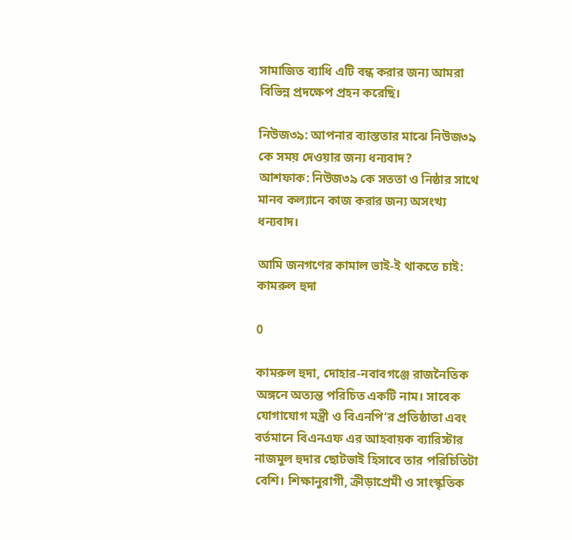সামাজিত ব্যাধি এটি বন্ধ করার জন্য আমরা বিভিন্ন প্রদক্ষেপ প্রহন করেছি।

নিউজ৩৯: আপনার ব্যাস্ততার মাঝে নিউজ৩৯ কে সময় দেওয়ার জন্য ধন্যবাদ?
আশফাক: নিউজ৩৯ কে সততা ও নিষ্ঠার সাথে মানব কল্যানে কাজ করার জন্য অসংখ্য ধন্যবাদ।

আমি জনগণের কামাল ভাই-ই থাকতে চাই: কামরুল হুদা

0

কামরুল হুদা, দোহার-নবাবগঞ্জে রাজনৈতিক অঙ্গনে অত্যন্ত পরিচিত একটি নাম। সাবেক যোগাযোগ মন্ত্রী ও বিএনপি’র প্রতিষ্ঠাতা এবং বর্তমানে বিএনএফ এর আহবায়ক ব্যারিস্টার নাজমুল হুদার ছোটভাই হিসাবে তার পরিচিতিটা বেশি। শিক্ষানুরাগী, ক্রীড়াপ্রেমী ও সাংস্কৃতিক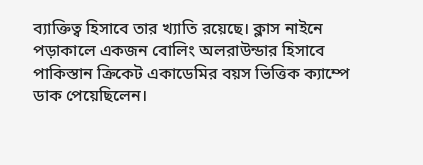ব্যাক্তিত্ব হিসাবে তার খ্যাতি রয়েছে। ক্লাস নাইনে পড়াকালে একজন বোলিং অলরাউন্ডার হিসাবে  পাকিস্তান ক্রিকেট একাডেমির বয়স ভিত্তিক ক্যাম্পে  ডাক পেয়েছিলেন।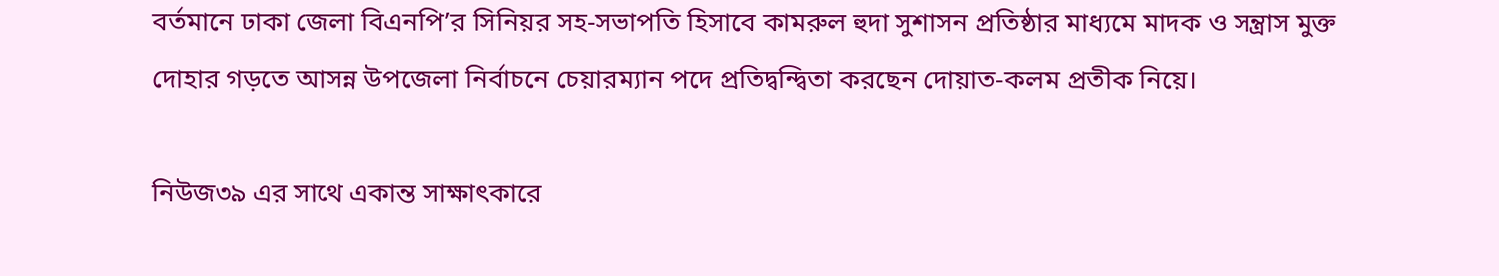বর্তমানে ঢাকা জেলা বিএনপি’র সিনিয়র সহ-সভাপতি হিসাবে কামরুল হুদা সুশাসন প্রতিষ্ঠার মাধ্যমে মাদক ও সন্ত্রাস মুক্ত দোহার গড়তে আসন্ন উপজেলা নির্বাচনে চেয়ারম্যান পদে প্রতিদ্বন্দ্বিতা করছেন দোয়াত-কলম প্রতীক নিয়ে।

নিউজ৩৯ এর সাথে একান্ত সাক্ষাৎকারে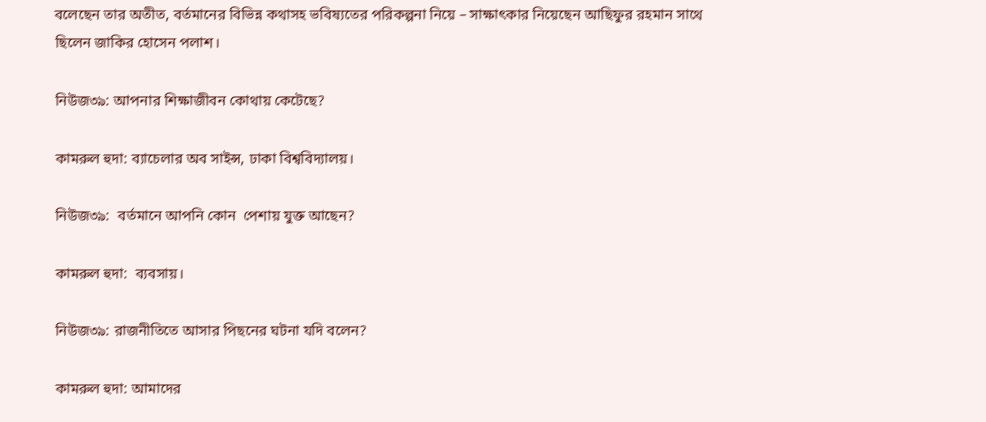বলেছেন তার অতীত, বর্তমানের বিভিন্ন কথাসহ ভবিষ্যতের পরিকল্পনা নিয়ে – সাক্ষাৎকার নিয়েছেন আছিফুর রহমান সাথে ছিলেন জাকির হোসেন পলাশ।

নিউজ৩৯: আপনার শিক্ষাজীবন কোথায় কেটেছে?

কামরুল হুদা: ব্যাচেলার অব সাইন্স, ঢাকা বিশ্ববিদ্যালয়।

নিউজ৩৯:  বর্তমানে আপনি কোন  পেশায় যুক্ত আছেন?

কামরুল হুদা:  ব্যবসায়।

নিউজ৩৯: রাজনীতিতে আসার পিছনের ঘটনা যদি বলেন?

কামরুল হুদা: আমাদের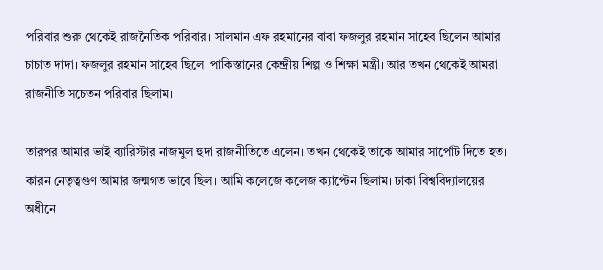পরিবার শুরু থেকেই রাজনৈতিক পরিবার। সালমান এফ রহমানের বাবা ফজলুর রহমান সাহেব ছিলেন আমার চাচাত দাদা। ফজলুর রহমান সাহেব ছিলে  পাকিস্তানের কেন্দ্রীয় শিল্প ও শিক্ষা মন্ত্রী। আর তখন থেকেই আমরা রাজনীতি সচেতন পরিবার ছিলাম।

তারপর আমার ভাই ব্যারিস্টার নাজমুল হুদা রাজনীতিতে এলেন। তখন থেকেই তাকে আমার সার্পোট দিতে হত। কারন নেতৃত্বগুণ আমার জন্মগত ভাবে ছিল। আমি কলেজে কলেজ ক্যাপ্টেন ছিলাম। ঢাকা বিশ্ববিদ্যালয়ের অধীনে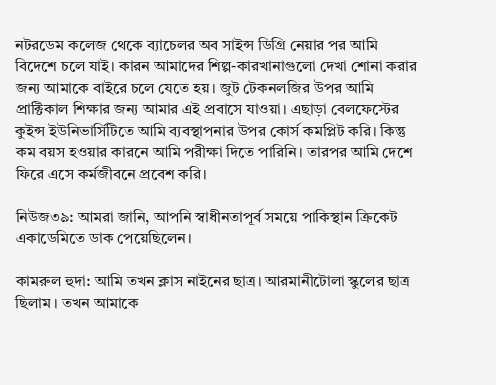নটরডেম কলেজ থেকে ব্যাচেলর অব সাইন্স ডিগ্রি নেয়ার পর আমি বিদেশে চলে যাই। কারন আমাদের শিল্প-কারখানাগুলো দেখা শোনা করার জন্য আমাকে বাইরে চলে যেতে হয়। জুট টেকনলজির উপর আমি প্রাক্টিকাল শিক্ষার জন্য আমার এই প্রবাসে যাওয়া। এছাড়া বেলফেস্টের কুইন্স ইউনিভার্সিটিতে আমি ব্যবস্থাপনার উপর কোর্স কমপ্লিট করি। কিন্তু কম বয়স হওয়ার কারনে আমি পরীক্ষা দিতে পারিনি। তারপর আমি দেশে ফিরে এসে কর্মজীবনে প্রবেশ করি।

নিউজ৩৯: আমরা জানি, আপনি স্বাধীনতাপূর্ব সময়ে পাকিস্থান ক্রিকেট একাডেমিতে ডাক পেয়েছিলেন।

কামরুল হুদা: আমি তখন ক্লাস নাইনের ছাত্র। আরমানীটোলা স্কুলের ছাত্র ছিলাম । তখন আমাকে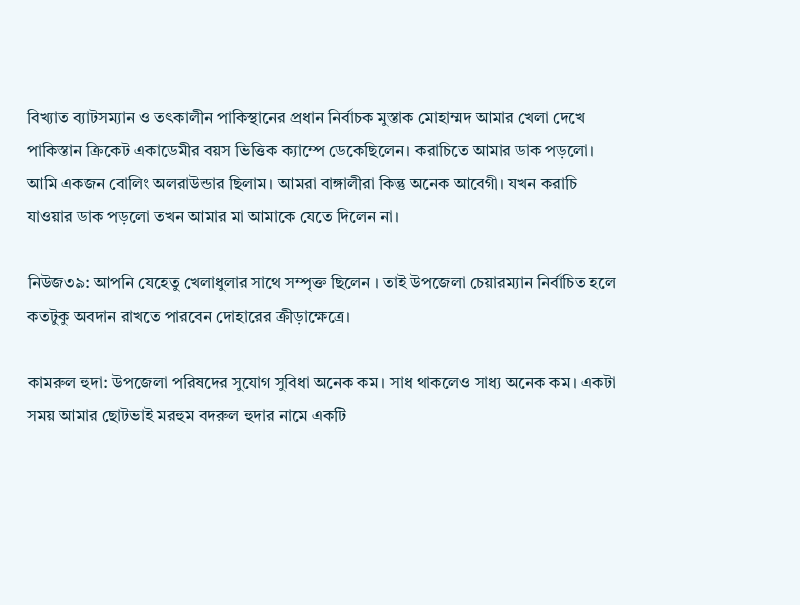বিখ্যাত ব্যাটসম্যান ও তৎকালীন পাকিস্থানের প্রধান নির্বাচক মুস্তাক মোহাম্মদ আমার খেলা দেখে পাকিস্তান ক্রিকেট একাডেমীর বয়স ভিত্তিক ক্যাম্পে ডেকেছিলেন। করাচিতে আমার ডাক পড়লো। আমি একজন বোলিং অলরাউন্ডার ছিলাম। আমরা বাঙ্গালীরা কিন্তু অনেক আবেগী। যখন করাচি যাওয়ার ডাক পড়লো তখন আমার মা আমাকে যেতে দিলেন না।

নিউজ৩৯: আপনি যেহেতু খেলাধুলার সাথে সম্পৃক্ত ছিলেন । তাই উপজেলা চেয়ারম্যান নির্বাচিত হলে কতটুকু অবদান রাখতে পারবেন দোহারের ক্রীড়াক্ষেত্রে।

কামরুল হুদা: উপজেলা পরিষদের সুযোগ সুবিধা অনেক কম। সাধ থাকলেও সাধ্য অনেক কম। একটা সময় আমার ছোটভাই মরহুম বদরুল হুদার নামে একটি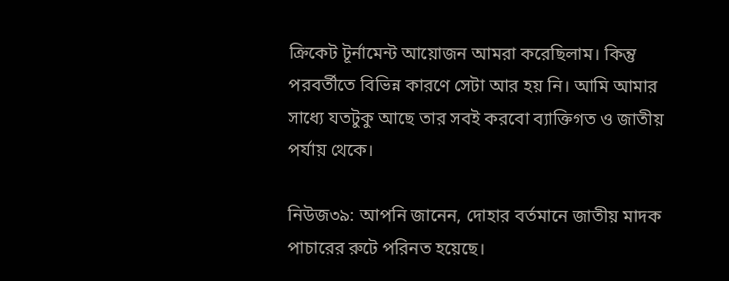ক্রিকেট টূর্নামেন্ট আয়োজন আমরা করেছিলাম। কিন্তু পরবর্তীতে বিভিন্ন কারণে সেটা আর হয় নি। আমি আমার সাধ্যে যতটুকু আছে তার সবই করবো ব্যাক্তিগত ও জাতীয় পর্যায় থেকে।

নিউজ৩৯: আপনি জানেন, দোহার বর্তমানে জাতীয় মাদক পাচারের রুটে পরিনত হয়েছে।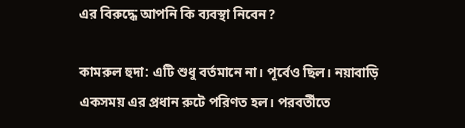এর বিরুদ্ধে আপনি কি ব্যবস্থা নিবেন?

কামরুল হুদা: এটি শুধু বর্তমানে না। পূর্বেও ছিল। নয়াবাড়ি একসময় এর প্রধান রুটে পরিণত হল। পরবর্তীতে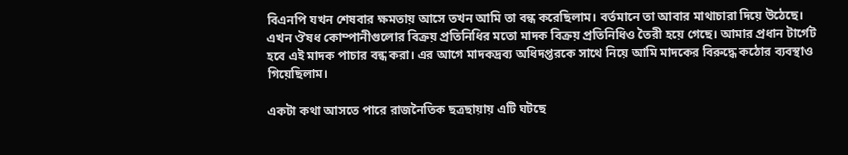বিএনপি যখন শেষবার ক্ষমতায় আসে তখন আমি তা বন্ধ করেছিলাম। বর্তমানে তা আবার মাথাচারা দিয়ে উঠেছে। এখন ঔষধ কোম্পানীগুলোর বিক্রয় প্রতিনিধির মতো মাদক বিক্রয় প্রতিনিধিও তৈরী হয়ে গেছে। আমার প্রধান টার্গেট হবে এই মাদক পাচার বন্ধ করা। এর আগে মাদকদ্রব্য অধিদপ্তরকে সাথে নিয়ে আমি মাদকের বিরুদ্ধে কঠোর ব্যবস্থাও গিয়েছিলাম।

একটা কথা আসতে পারে রাজনৈতিক ছত্রছায়ায় এটি ঘটছে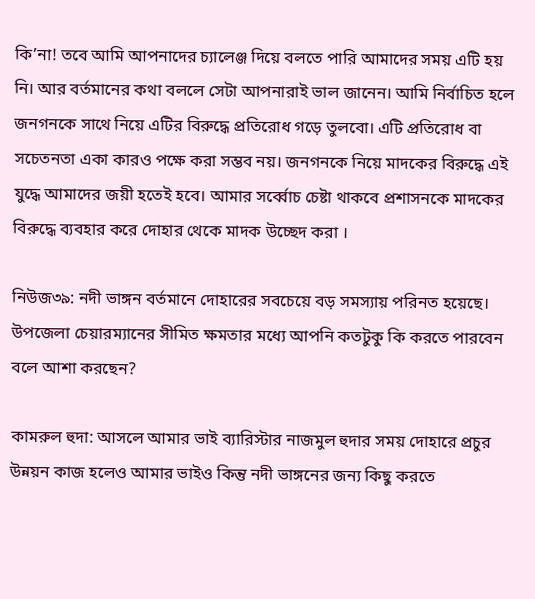কি’না! তবে আমি আপনাদের চ্যালেঞ্জ দিয়ে বলতে পারি আমাদের সময় এটি হয় নি। আর বর্তমানের কথা বললে সেটা আপনারাই ভাল জানেন। আমি নির্বাচিত হলে জনগনকে সাথে নিয়ে এটির বিরুদ্ধে প্রতিরোধ গড়ে তুলবো। এটি প্রতিরোধ বা সচেতনতা একা কারও পক্ষে করা সম্ভব নয়। জনগনকে নিয়ে মাদকের বিরুদ্ধে এই যুদ্ধে আমাদের জয়ী হতেই হবে। আমার সর্ব্বোচ চেষ্টা থাকবে প্রশাসনকে মাদকের বিরুদ্ধে ব্যবহার করে দোহার থেকে মাদক উচ্ছেদ করা ।

নিউজ৩৯: নদী ভাঙ্গন বর্তমানে দোহারের সবচেয়ে বড় সমস্যায় পরিনত হয়েছে। উপজেলা চেয়ারম্যানের সীমিত ক্ষমতার মধ্যে আপনি কতটুকু কি করতে পারবেন বলে আশা করছেন?

কামরুল হুদা: আসলে আমার ভাই ব্যারিস্টার নাজমুল হুদার সময় দোহারে প্রচুর উন্নয়ন কাজ হলেও আমার ভাইও কিন্তু নদী ভাঙ্গনের জন্য কিছু করতে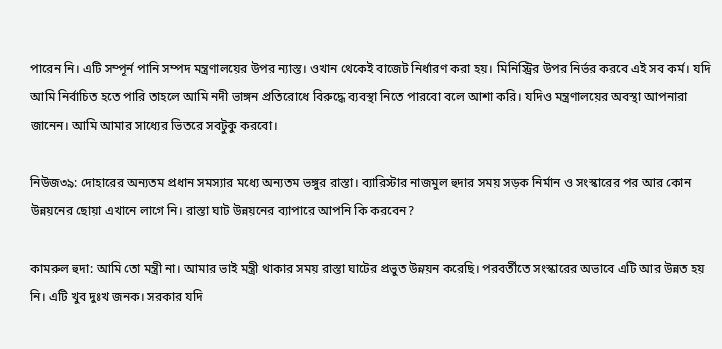পারেন নি। এটি সম্পূর্ন পানি সম্পদ মন্ত্রণালয়ের উপর ন্যাস্ত। ওখান থেকেই বাজেট নির্ধারণ করা হয়। মিনিস্ট্রির উপর নির্ভর করবে এই সব কর্ম। যদি আমি নির্বাচিত হতে পারি তাহলে আমি নদী ভাঙ্গন প্রতিরোধে বিরুদ্ধে ব্যবস্থা নিতে পারবো বলে আশা করি। যদিও মন্ত্রণালয়ের অবস্থা আপনারা জানেন। আমি আমার সাধ্যের ভিতরে সবটুকু করবো।

নিউজ৩৯: দোহারের অন্যতম প্রধান সমস্যার মধ্যে অন্যতম ভঙ্গুর রাস্তা। ব্যারিস্টার নাজমুল হুদার সময় সড়ক নির্মান ও সংস্কারের পর আর কোন উন্নয়নের ছোয়া এখানে লাগে নি। রাস্তা ঘাট উন্নয়নের ব্যাপারে আপনি কি করবেন?

কামরুল হুদা: আমি তো মন্ত্রী না। আমার ভাই মন্ত্রী থাকার সময় রাস্তা ঘাটের প্রভুত উন্নয়ন করেছি। পরবর্তীতে সংস্কারের অভাবে এটি আর উন্নত হয় নি। এটি খুব দুঃখ জনক। সরকার যদি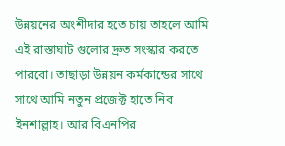উন্নয়নের অংশীদার হতে চায় তাহলে আমি এই রাস্তাঘাট গুলোর দ্রুত সংস্কার করতে পারবো। তাছাড়া উন্নয়ন কর্মকান্ডের সাথে সাথে আমি নতুন প্রজেক্ট হাতে নিব ইনশাল্লাহ। আর বিএনপির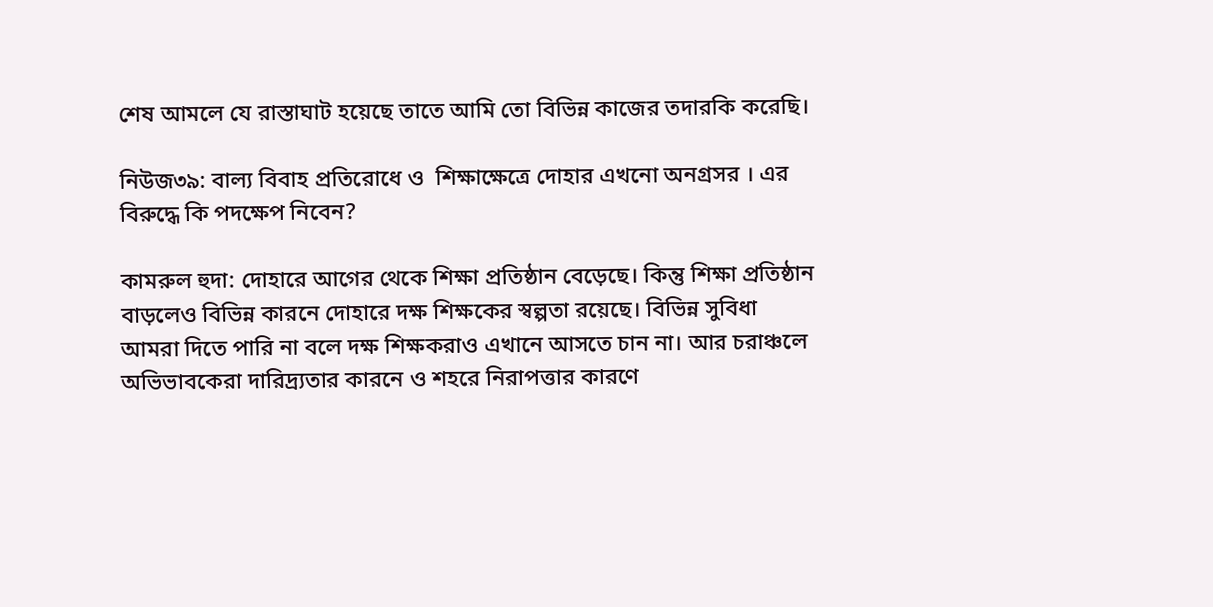শেষ আমলে যে রাস্তাঘাট হয়েছে তাতে আমি তো বিভিন্ন কাজের তদারকি করেছি।

নিউজ৩৯: বাল্য বিবাহ প্রতিরোধে ও  শিক্ষাক্ষেত্রে দোহার এখনো অনগ্রসর । এর বিরুদ্ধে কি পদক্ষেপ নিবেন?

কামরুল হুদা: দোহারে আগের থেকে শিক্ষা প্রতিষ্ঠান বেড়েছে। কিন্তু শিক্ষা প্রতিষ্ঠান বাড়লেও বিভিন্ন কারনে দোহারে দক্ষ শিক্ষকের স্বল্পতা রয়েছে। বিভিন্ন সুবিধা আমরা দিতে পারি না বলে দক্ষ শিক্ষকরাও এখানে আসতে চান না। আর চরাঞ্চলে অভিভাবকেরা দারিদ্র্যতার কারনে ও শহরে নিরাপত্তার কারণে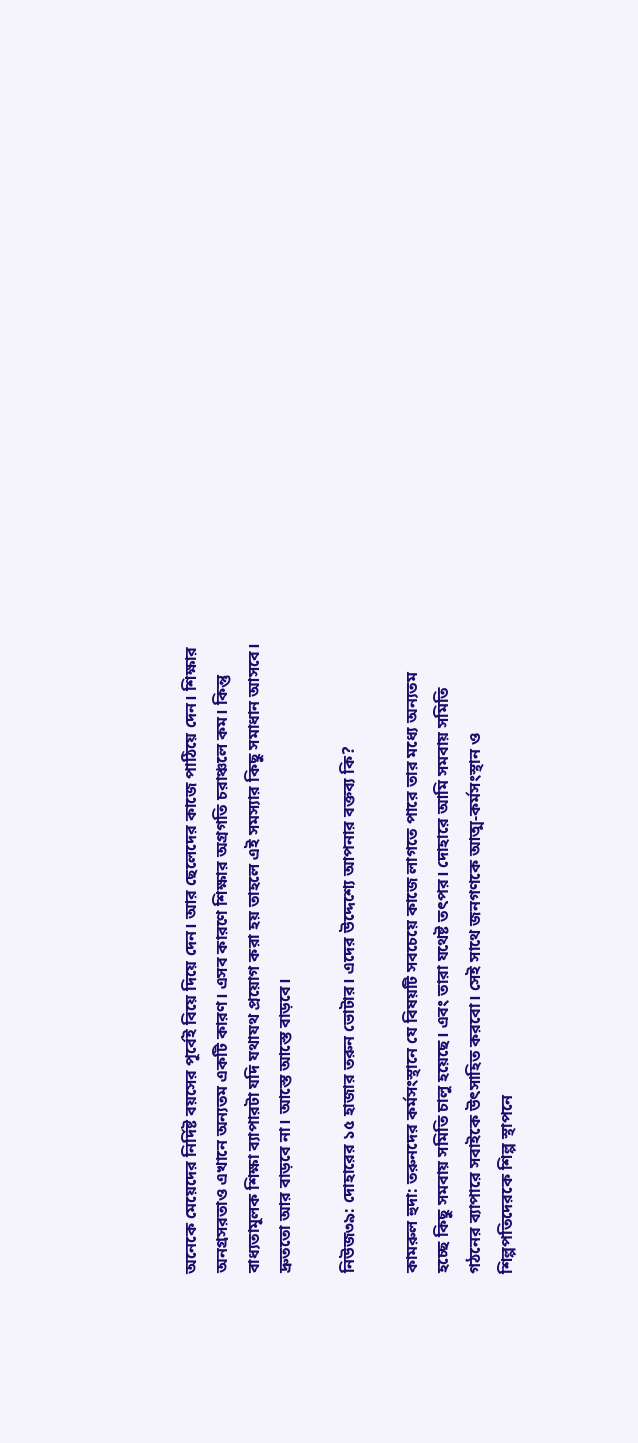অনেকে মেয়েদের নির্দিষ্ট বয়সের পূর্বেই বিয়ে দিয়ে দেন। আর ছেলেদের কাজে পাঠিয়ে দেন। শিক্ষার অনগ্রসরতাও এখানে অন্যতম একটি কারণ। এসব কারণে শিক্ষার অগ্রগতি চরাঞ্চলে কম। কিন্তু বাধ্যতামূলক শিক্ষা ব্যাপারটা যদি যথাযথ প্রয়োগ করা হয় তাহলে এই সমস্যার কিছু সমাধান আসবে। দ্রুততো আর বাড়বে না। আস্তে আস্তে বাড়বে।

নিউজ৩৯: দোহারের ১৫ হাজার তরুন ভোটার। এদের উদ্দেশ্যে আপনার বক্তব্য কি?

কামরুল হুদা: তরুনদের কর্মসংস্থানে যে বিষয়টি সবচেয়ে কাজে লাগতে পারে তার মধ্যে অন্যতম হচ্ছে কিছু সমবায় সমিতি চালু হয়েছে। এবং তারা যথেষ্ট তৎপর। দোহারে আমি সমবায় সমিতি গঠনের ব্যাপারে সবাইকে উৎসাহিত করবো। সেই সাথে জনগণকে আত্ম-কর্মসংস্থান ও শিল্পপতিদেরকে শিল্প স্থাপনে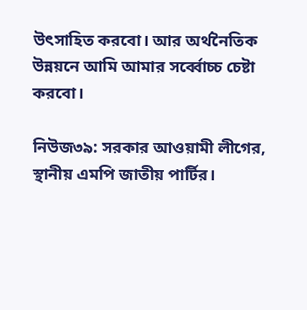উৎসাহিত করবো। আর অর্থনৈতিক উন্নয়নে আমি আমার সর্ব্বোচ্চ চেষ্টা করবো।

নিউজ৩৯: সরকার আওয়ামী লীগের, স্থানীয় এমপি জাতীয় পার্টির।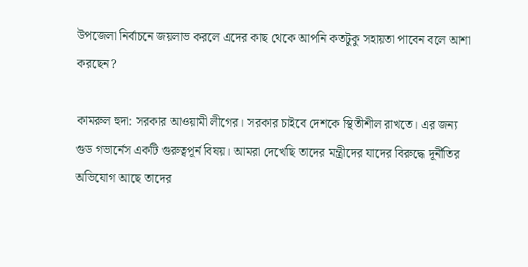উপজেলা নির্বাচনে জয়লাভ করলে এদের কাছ থেকে আপনি কতটুকু সহায়তা পাবেন বলে আশা করছেন?

কামরুল হুদা: সরকার আওয়ামী লীগের। সরকার চাইবে দেশকে স্থিতীশীল রাখতে। এর জন্য গুড গভার্নেস একটি গুরুত্বপূর্ন বিষয়। আমরা দেখেছি তাদের মন্ত্রীদের যাদের বিরুদ্ধে দূর্নীতির অভিযোগ আছে তাদের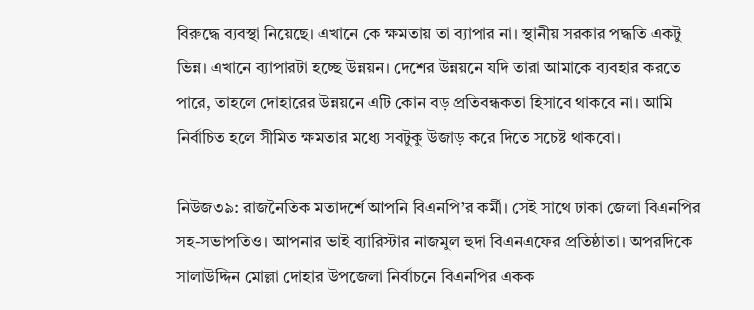বিরুদ্ধে ব্যবস্থা নিয়েছে। এখানে কে ক্ষমতায় তা ব্যাপার না। স্থানীয় সরকার পদ্ধতি একটু ভিন্ন। এখানে ব্যাপারটা হচ্ছে উন্নয়ন। দেশের উন্নয়নে যদি তারা আমাকে ব্যবহার করতে পারে, তাহলে দোহারের উন্নয়নে এটি কোন বড় প্রতিবন্ধকতা হিসাবে থাকবে না। আমি নির্বাচিত হলে সীমিত ক্ষমতার মধ্যে সবটুকু উজাড় করে দিতে সচেষ্ট থাকবো।

নিউজ৩৯: রাজনৈতিক মতাদর্শে আপনি বিএনপি’র কর্মী। সেই সাথে ঢাকা জেলা বিএনপির সহ-সভাপতিও। আপনার ভাই ব্যারিস্টার নাজমুল হুদা বিএনএফের প্রতিষ্ঠাতা। অপরদিকে সালাউদ্দিন মোল্লা দোহার উপজেলা নির্বাচনে বিএনপির একক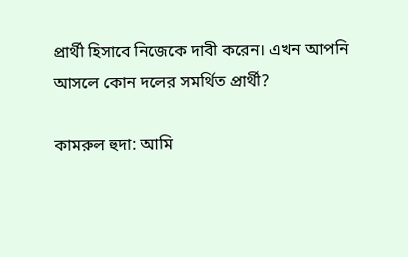প্রার্থী হিসাবে নিজেকে দাবী করেন। এখন আপনি আসলে কোন দলের সমর্থিত প্রার্থী?

কামরুল হুদা: আমি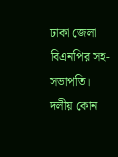ঢাকা জেলা বিএনপির সহ-সভাপতি। দলীয় কোন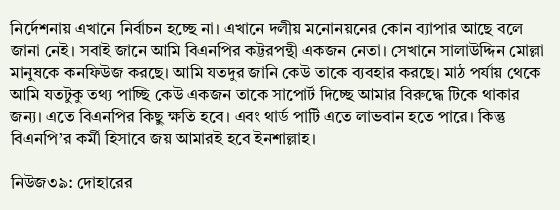নির্দেশনায় এখানে নির্বাচন হচ্ছে না। এখানে দলীয় মনোনয়নের কোন ব্যাপার আছে বলে জানা নেই। সবাই জানে আমি বিএনপির কট্টরপন্থী একজন নেতা। সেখানে সালাউদ্দিন মোল্লা মানুষকে কনফিউজ করছে। আমি যতদুর জানি কেউ তাকে ব্যবহার করছে। মাঠ পর্যায় থেকে আমি যতটুকু তথ্য পাচ্ছি কেউ একজন তাকে সাপোর্ট দিচ্ছে আমার বিরুদ্ধে টিকে থাকার জন্য। এতে বিএনপির কিছু ক্ষতি হবে। এবং থার্ড পার্টি এতে লাভবান হতে পারে। কিন্তু বিএনপি’র কর্মী হিসাবে জয় আমারই হবে ইনশাল্লাহ।

নিউজ৩৯: দোহারের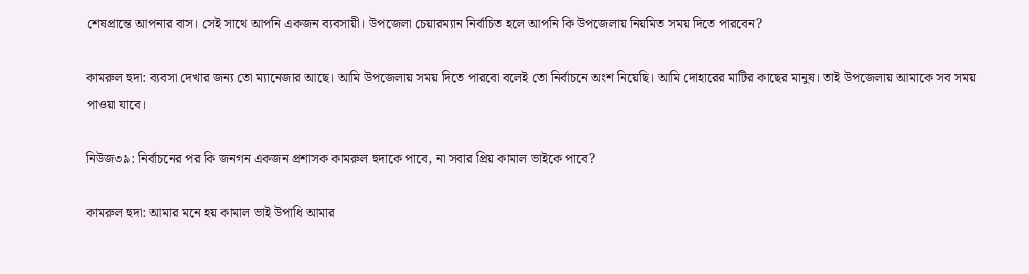শেষপ্রান্তে আপনার বাস। সেই সাথে আপনি একজন ব্যবসায়ী। উপজেলা চেয়ারম্যান নির্বাচিত হলে আপনি কি উপজেলায় নিয়মিত সময় দিতে পারবেন?

কামরুল হুদা: ব্যবসা দেখার জন্য তো ম্যানেজার আছে। আমি উপজেলায় সময় দিতে পারবো বলেই তো নির্বাচনে অংশ নিয়েছি। আমি দোহারের মাটির কাছের মানুষ। তাই উপজেলায় আমাকে সব সময় পাওয়া যাবে।

নিউজ৩৯: নির্বাচনের পর কি জনগন একজন প্রশাসক কামরুল হুদাকে পাবে, না সবার প্রিয় কামাল ভাইকে পাবে?

কামরুল হুদা: আমার মনে হয় কামাল ভাই উপাধি আমার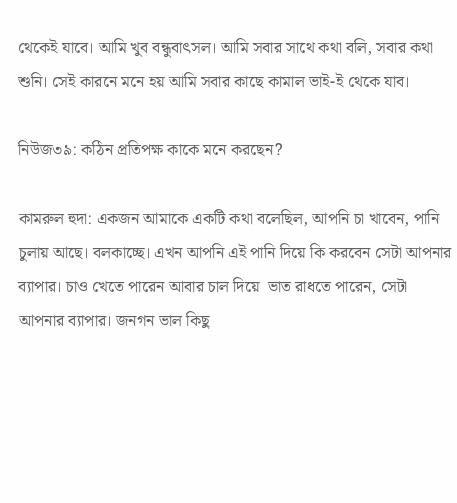থেকেই যাবে। আমি খুব বন্ধুবাৎসল। আমি সবার সাথে কথা বলি, সবার কথা শুনি। সেই কারনে মনে হয় আমি সবার কাছে কামাল ভাই-ই থেকে যাব।

নিউজ৩৯: কঠিন প্রতিপক্ষ কাকে মনে করছেন?

কামরুল হুদা: একজন আমাকে একটি কথা বলেছিল, আপনি চা খাবেন, পানি চুলায় আছে। বলকাচ্ছে। এখন আপনি এই পানি দিয়ে কি করবেন সেটা আপনার ব্যাপার। চাও খেতে পারেন আবার চাল দিয়ে  ভাত রাধতে পারেন, সেটা আপনার ব্যাপার। জনগন ভাল কিছু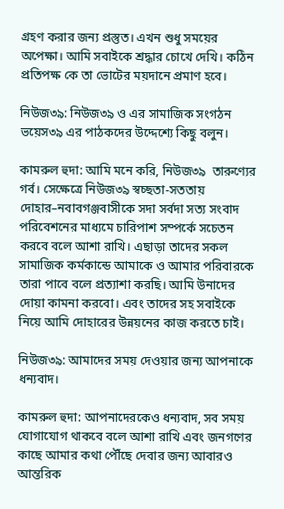গ্রহণ করার জন্য প্রস্তুত। এখন শুধু সময়ের অপেক্ষা। আমি সবাইকে শ্রদ্ধার চোখে দেখি। কঠিন প্রতিপক্ষ কে তা ভোটের ময়দানে প্রমাণ হবে।

নিউজ৩৯: নিউজ৩৯ ও এর সামাজিক সংগঠন ভয়েস৩৯ এর পাঠকদের উদ্দেশ্যে কিছু বলুন।

কামরুল হুদা: আমি মনে করি, নিউজ৩৯  তারুণ্যের গর্ব। সেক্ষেত্রে নিউজ৩৯ স্বচ্ছতা-সততায় দোহার–নবাবগঞ্জবাসীকে সদা সর্বদা সত্য সংবাদ পরিবেশনের মাধ্যমে চারিপাশ সম্পর্কে সচেতন করবে বলে আশা রাখি। এছাড়া তাদের সকল সামাজিক কর্মকান্ডে আমাকে ও আমার পরিবারকে তারা পাবে বলে প্রত্যাশা করছি। আমি উনাদের দোয়া কামনা করবো। এবং তাদের সহ সবাইকে নিয়ে আমি দোহারের উন্নয়নের কাজ করতে চাই।

নিউজ৩৯: আমাদের সময় দেওয়ার জন্য আপনাকে ধন্যবাদ।

কামরুল হুদা: আপনাদেরকেও ধন্যবাদ, সব সময় যোগাযোগ থাকবে বলে আশা রাখি এবং জনগণের কাছে আমার কথা পৌঁছে দেবার জন্য আবারও আন্তরিক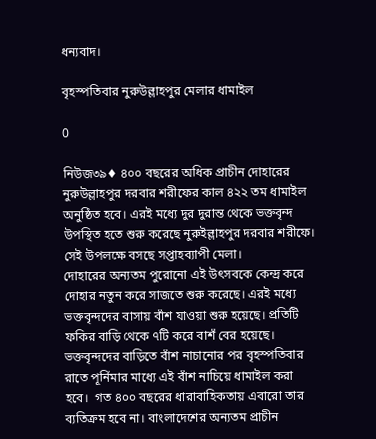ধন্যবাদ।

বৃহস্পতিবার নুরুউল্লাহপুর মেলার ধামাইল

0

নিউজ৩৯♦ ৪০০ বছরের অধিক প্রাচীন দোহারের নুরুউল্লাহপুর দরবার শরীফের কাল ৪২২ তম ধামাইল অনুষ্ঠিত হবে। এরই মধ্যে দুর দুরান্ত থেকে ভক্তবৃন্দ উপস্থিত হতে শুরু করেছে নুরুইল্লাহপুর দরবার শরীফে। সেই উপলক্ষে বসছে সপ্তাহব্যাপী মেলা।
দোহারের অন্যতম পুরোনো এই উৎসবকে কেন্দ্র করে দোহার নতুন করে সাজতে শুরু করেছে। এরই মধ্যে ভক্তবৃন্দদের বাসায় বাঁশ যাওয়া শুরু হয়েছে। প্রতিটি ফকির বাড়ি থেকে ৭টি করে বাশঁ বের হয়েছে। ভক্তবৃন্দদের বাড়িতে বাঁশ নাচানোর পর বৃহস্পতিবার রাতে পূর্নিমার মাধ্যে এই বাঁশ নাচিয়ে ধামাইল করা হবে।  গত ৪০০ বছরের ধারাবাহিকতায় এবারো তার ব্যতিক্রম হবে না। বাংলাদেশের অন্যতম প্রাচীন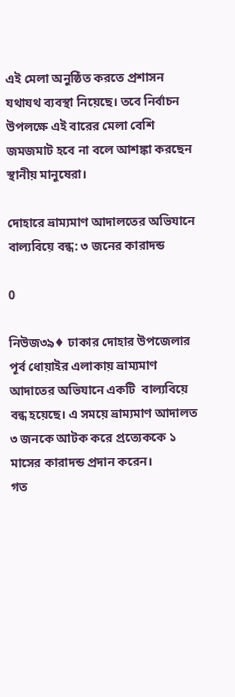এই মেলা অনুষ্ঠিত করতে প্রশাসন যথাযথ ব্যবস্থা নিয়েছে। তবে নির্বাচন উপলক্ষে এই বারের মেলা বেশি জমজমাট হবে না বলে আশঙ্কা করছেন স্থানীয় মানুষেরা।

দোহারে ভ্রাম্যমাণ আদালতের অভিযানে বাল্যবিয়ে বন্ধ: ৩ জনের কারাদন্ড

0

নিউজ৩৯♦ ঢাকার দোহার উপজেলার পূর্ব ধোয়াইর এলাকায় ভ্রাম্যমাণ আদাতের অভিযানে একটি  বাল্যবিয়ে বন্ধ হয়েছে। এ সময়ে ভ্রাম্যমাণ আদালত ৩ জনকে আটক করে প্রত্যেককে ১ মাসের কারাদন্ড প্রদান করেন।
গত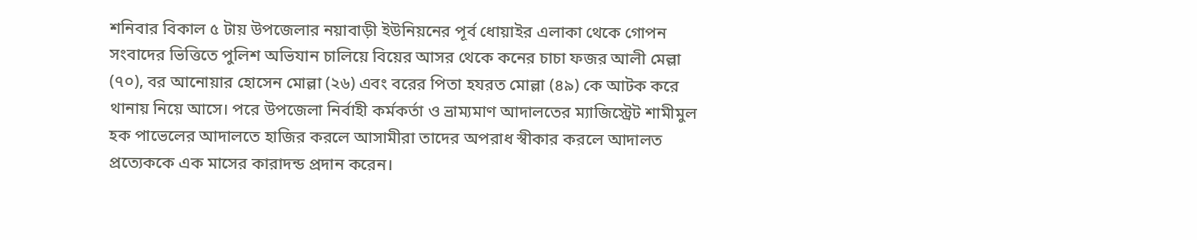শনিবার বিকাল ৫ টায় উপজেলার নয়াবাড়ী ইউনিয়নের পূর্ব ধোয়াইর এলাকা থেকে গোপন সংবাদের ভিত্তিতে পুলিশ অভিযান চালিয়ে বিয়ের আসর থেকে কনের চাচা ফজর আলী মেল্লা (৭০), বর আনোয়ার হোসেন মোল্লা (২৬) এবং বরের পিতা হযরত মোল্লা (৪৯) কে আটক করে থানায় নিয়ে আসে। পরে উপজেলা নির্বাহী কর্মকর্তা ও ভ্রাম্যমাণ আদালতের ম্যাজিস্ট্রেট শামীমুল হক পাভেলের আদালতে হাজির করলে আসামীরা তাদের অপরাধ স্বীকার করলে আদালত প্রত্যেককে এক মাসের কারাদন্ড প্রদান করেন।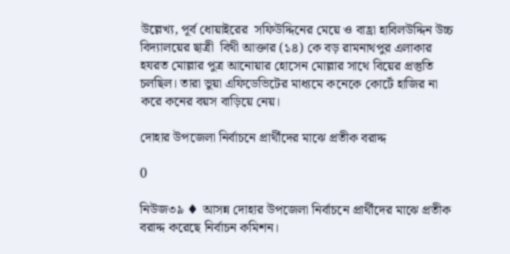উল্লেখ্য, পূর্ব ধোয়াইরের  সফিউদ্দিনের মেয়ে ও বাহ্রা হাবিলউদ্দিন উচ্চ বিদ্যালয়ের ছাত্রী  বিথী আক্তার (১৪) কে বড় রামনাথপুর এলাকার হযরত মোল্লার পুত্র আনোয়ার হোসেন মোল্লার সাথে বিয়ের প্রস্তুতি চলছিল। তারা ভুয়া এফিডেভিটের মাধ্যমে কনেকে কোর্টে হাজির না করে কনের বয়স বাড়িয়ে নেয়।

দোহার উপজেলা নির্বাচনে প্রার্থীদের মাঝে প্রতীক বরাদ্দ

0

নিউজ৩৯ ♦ আসন্ন দোহার উপজেলা নির্বাচনে প্রার্থীদের মাঝে প্রতীক বরাদ্দ করেছে নির্বাচন কমিশন।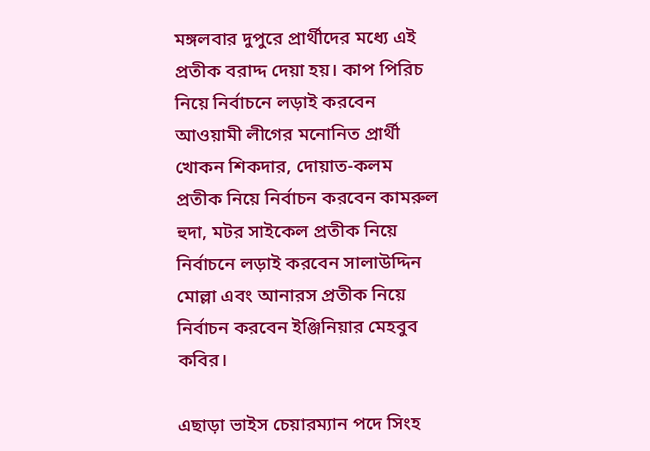মঙ্গলবার দুপুরে প্রার্থীদের মধ্যে এই প্রতীক বরাদ্দ দেয়া হয়। কাপ পিরিচ নিয়ে নির্বাচনে লড়াই করবেন আওয়ামী লীগের মনোনিত প্রার্থী খোকন শিকদার, দোয়াত-কলম প্রতীক নিয়ে নির্বাচন করবেন কামরুল হুদা, মটর সাইকেল প্রতীক নিয়ে নির্বাচনে লড়াই করবেন সালাউদ্দিন মোল্লা এবং আনারস প্রতীক নিয়ে নির্বাচন করবেন ইঞ্জিনিয়ার মেহবুব কবির।

এছাড়া ভাইস চেয়ারম্যান পদে সিংহ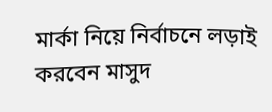মার্কা নিয়ে নির্বাচনে লড়াই করবেন মাসুদ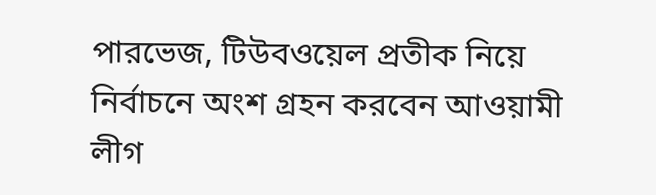পারভেজ, টিউবওয়েল প্রতীক নিয়ে নির্বাচনে অংশ গ্রহন করবেন আওয়ামী লীগ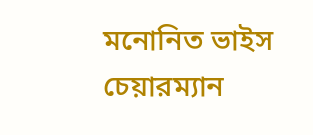মনোনিত ভাইস চেয়ারম্যান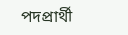পদপ্রার্থী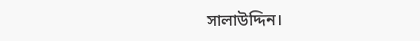সালাউদ্দিন।